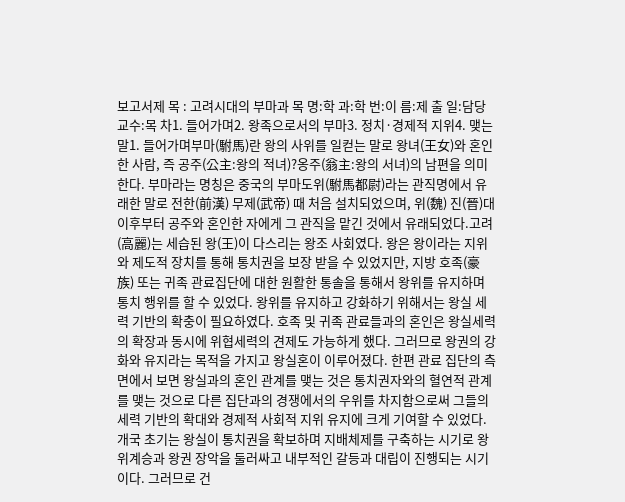보고서제 목 : 고려시대의 부마과 목 명:학 과:학 번:이 름:제 출 일:담당교수:목 차1. 들어가며2. 왕족으로서의 부마3. 정치·경제적 지위4. 맺는말1. 들어가며부마(駙馬)란 왕의 사위를 일컫는 말로 왕녀(王女)와 혼인한 사람, 즉 공주(公主:왕의 적녀)?옹주(翁主:왕의 서녀)의 남편을 의미한다. 부마라는 명칭은 중국의 부마도위(駙馬都尉)라는 관직명에서 유래한 말로 전한(前漢) 무제(武帝) 때 처음 설치되었으며, 위(魏) 진(晉)대 이후부터 공주와 혼인한 자에게 그 관직을 맡긴 것에서 유래되었다.고려(高麗)는 세습된 왕(王)이 다스리는 왕조 사회였다. 왕은 왕이라는 지위와 제도적 장치를 통해 통치권을 보장 받을 수 있었지만, 지방 호족(豪族) 또는 귀족 관료집단에 대한 원활한 통솔을 통해서 왕위를 유지하며 통치 행위를 할 수 있었다. 왕위를 유지하고 강화하기 위해서는 왕실 세력 기반의 확충이 필요하였다. 호족 및 귀족 관료들과의 혼인은 왕실세력의 확장과 동시에 위협세력의 견제도 가능하게 했다. 그러므로 왕권의 강화와 유지라는 목적을 가지고 왕실혼이 이루어졌다. 한편 관료 집단의 측면에서 보면 왕실과의 혼인 관계를 맺는 것은 통치권자와의 혈연적 관계를 맺는 것으로 다른 집단과의 경쟁에서의 우위를 차지함으로써 그들의 세력 기반의 확대와 경제적 사회적 지위 유지에 크게 기여할 수 있었다.개국 초기는 왕실이 통치권을 확보하며 지배체제를 구축하는 시기로 왕위계승과 왕권 장악을 둘러싸고 내부적인 갈등과 대립이 진행되는 시기이다. 그러므로 건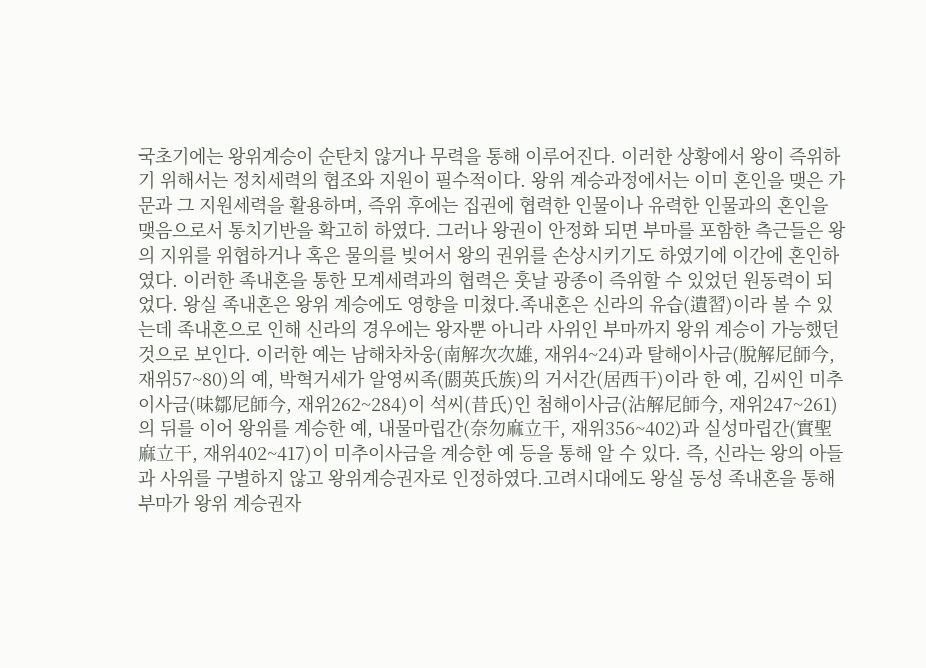국초기에는 왕위계승이 순탄치 않거나 무력을 통해 이루어진다. 이러한 상황에서 왕이 즉위하기 위해서는 정치세력의 협조와 지원이 필수적이다. 왕위 계승과정에서는 이미 혼인을 맺은 가문과 그 지원세력을 활용하며, 즉위 후에는 집권에 협력한 인물이나 유력한 인물과의 혼인을 맺음으로서 통치기반을 확고히 하였다. 그러나 왕권이 안정화 되면 부마를 포함한 측근들은 왕의 지위를 위협하거나 혹은 물의를 빚어서 왕의 권위를 손상시키기도 하였기에 이간에 혼인하였다. 이러한 족내혼을 통한 모계세력과의 협력은 훗날 광종이 즉위할 수 있었던 원동력이 되었다. 왕실 족내혼은 왕위 계승에도 영향을 미쳤다.족내혼은 신라의 유습(遺習)이라 볼 수 있는데 족내혼으로 인해 신라의 경우에는 왕자뿐 아니라 사위인 부마까지 왕위 계승이 가능했던 것으로 보인다. 이러한 예는 남해차차웅(南解次次雄, 재위4~24)과 탈해이사금(脫解尼師今, 재위57~80)의 예, 박혁거세가 알영씨족(閼英氏族)의 거서간(居西干)이라 한 예, 김씨인 미추이사금(味鄒尼師今, 재위262~284)이 석씨(昔氏)인 첨해이사금(沾解尼師今, 재위247~261)의 뒤를 이어 왕위를 계승한 예, 내물마립간(奈勿麻立干, 재위356~402)과 실성마립간(實聖麻立干, 재위402~417)이 미추이사금을 계승한 예 등을 통해 알 수 있다. 즉, 신라는 왕의 아들과 사위를 구별하지 않고 왕위계승권자로 인정하였다.고려시대에도 왕실 동성 족내혼을 통해 부마가 왕위 계승권자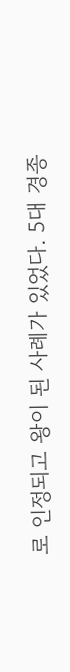로 인정되고 왕이 된 사례가 있었다. 5대 경종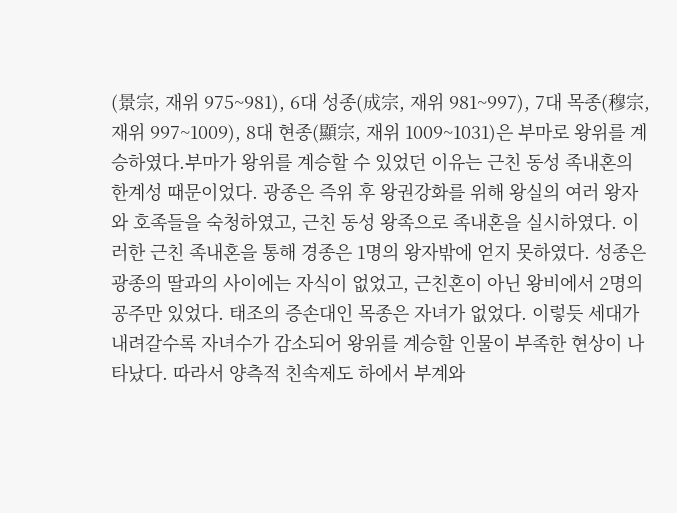(景宗, 재위 975~981), 6대 성종(成宗, 재위 981~997), 7대 목종(穆宗, 재위 997~1009), 8대 현종(顯宗, 재위 1009~1031)은 부마로 왕위를 계승하였다.부마가 왕위를 계승할 수 있었던 이유는 근친 동성 족내혼의 한계성 때문이었다. 광종은 즉위 후 왕권강화를 위해 왕실의 여러 왕자와 호족들을 숙청하였고, 근친 동성 왕족으로 족내혼을 실시하였다. 이러한 근친 족내혼을 통해 경종은 1명의 왕자밖에 얻지 못하였다. 성종은 광종의 딸과의 사이에는 자식이 없었고, 근친혼이 아닌 왕비에서 2명의 공주만 있었다. 태조의 증손대인 목종은 자녀가 없었다. 이렇듯 세대가 내려갈수록 자녀수가 감소되어 왕위를 계승할 인물이 부족한 현상이 나타났다. 따라서 양측적 친속제도 하에서 부계와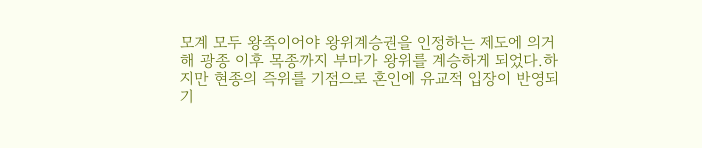모계 모두 왕족이어야 왕위계승권을 인정하는 제도에 의거해 광종 이후 목종까지 부마가 왕위를 계승하게 되었다.하지만 현종의 즉위를 기점으로 혼인에 유교적 입장이 반영되기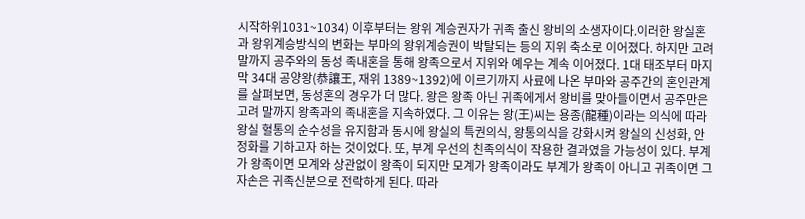시작하위1031~1034) 이후부터는 왕위 계승권자가 귀족 출신 왕비의 소생자이다.이러한 왕실혼과 왕위계승방식의 변화는 부마의 왕위계승권이 박탈되는 등의 지위 축소로 이어졌다. 하지만 고려 말까지 공주와의 동성 족내혼을 통해 왕족으로서 지위와 예우는 계속 이어졌다. 1대 태조부터 마지막 34대 공양왕(恭讓王, 재위 1389~1392)에 이르기까지 사료에 나온 부마와 공주간의 혼인관계를 살펴보면, 동성혼의 경우가 더 많다. 왕은 왕족 아닌 귀족에게서 왕비를 맞아들이면서 공주만은 고려 말까지 왕족과의 족내혼을 지속하였다. 그 이유는 왕(王)씨는 용종(龍種)이라는 의식에 따라 왕실 혈통의 순수성을 유지함과 동시에 왕실의 특권의식, 왕통의식을 강화시켜 왕실의 신성화, 안정화를 기하고자 하는 것이었다. 또, 부계 우선의 친족의식이 작용한 결과였을 가능성이 있다. 부계가 왕족이면 모계와 상관없이 왕족이 되지만 모계가 왕족이라도 부계가 왕족이 아니고 귀족이면 그 자손은 귀족신분으로 전락하게 된다. 따라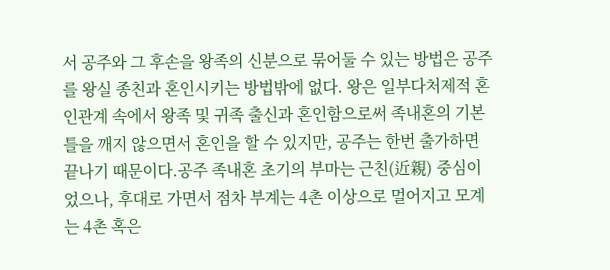서 공주와 그 후손을 왕족의 신분으로 묶어둘 수 있는 방법은 공주를 왕실 종친과 혼인시키는 방법밖에 없다. 왕은 일부다처제적 혼인관계 속에서 왕족 및 귀족 출신과 혼인함으로써 족내혼의 기본 틀을 깨지 않으면서 혼인을 할 수 있지만, 공주는 한번 출가하면 끝나기 때문이다.공주 족내혼 초기의 부마는 근친(近親) 중심이었으나, 후대로 가면서 점차 부계는 4촌 이상으로 멀어지고 모계는 4촌 혹은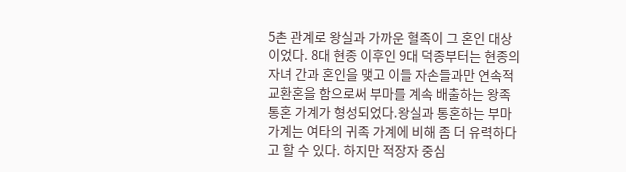5촌 관계로 왕실과 가까운 혈족이 그 혼인 대상이었다. 8대 현종 이후인 9대 덕종부터는 현종의 자녀 간과 혼인을 맺고 이들 자손들과만 연속적 교환혼을 함으로써 부마를 계속 배출하는 왕족 통혼 가계가 형성되었다.왕실과 통혼하는 부마 가계는 여타의 귀족 가계에 비해 좀 더 유력하다고 할 수 있다. 하지만 적장자 중심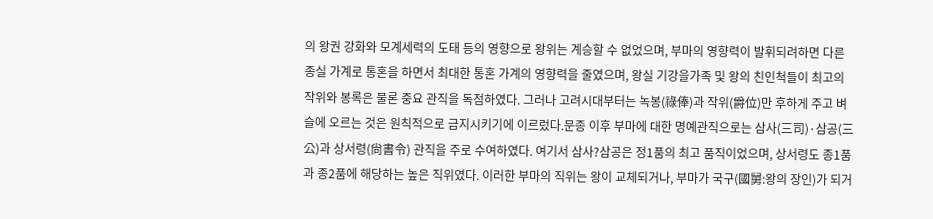의 왕권 강화와 모계세력의 도태 등의 영향으로 왕위는 계승할 수 없었으며, 부마의 영향력이 발휘되려하면 다른 종실 가계로 통혼을 하면서 최대한 통혼 가계의 영향력을 줄였으며, 왕실 기강을가족 및 왕의 친인척들이 최고의 작위와 봉록은 물론 중요 관직을 독점하였다. 그러나 고려시대부터는 녹봉(祿俸)과 작위(爵位)만 후하게 주고 벼슬에 오르는 것은 원칙적으로 금지시키기에 이르렀다.문종 이후 부마에 대한 명예관직으로는 삼사(三司)·삼공(三公)과 상서령(尙書令) 관직을 주로 수여하였다. 여기서 삼사?삼공은 정1품의 최고 품직이었으며, 상서령도 종1품과 종2품에 해당하는 높은 직위였다. 이러한 부마의 직위는 왕이 교체되거나, 부마가 국구(國舅:왕의 장인)가 되거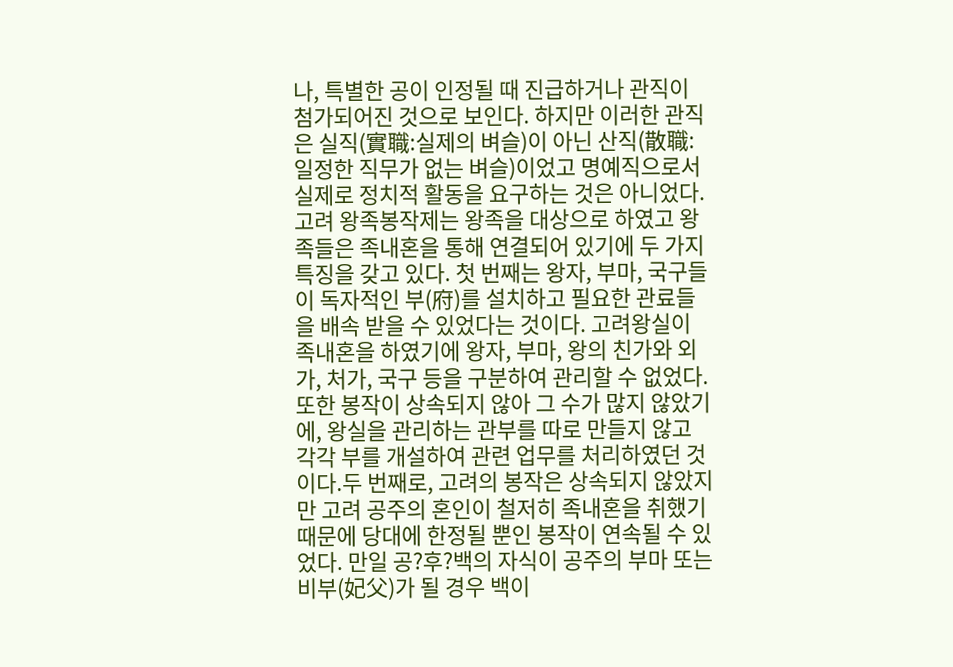나, 특별한 공이 인정될 때 진급하거나 관직이 첨가되어진 것으로 보인다. 하지만 이러한 관직은 실직(實職:실제의 벼슬)이 아닌 산직(散職:일정한 직무가 없는 벼슬)이었고 명예직으로서 실제로 정치적 활동을 요구하는 것은 아니었다.고려 왕족봉작제는 왕족을 대상으로 하였고 왕족들은 족내혼을 통해 연결되어 있기에 두 가지 특징을 갖고 있다. 첫 번째는 왕자, 부마, 국구들이 독자적인 부(府)를 설치하고 필요한 관료들을 배속 받을 수 있었다는 것이다. 고려왕실이 족내혼을 하였기에 왕자, 부마, 왕의 친가와 외가, 처가, 국구 등을 구분하여 관리할 수 없었다. 또한 봉작이 상속되지 않아 그 수가 많지 않았기에, 왕실을 관리하는 관부를 따로 만들지 않고 각각 부를 개설하여 관련 업무를 처리하였던 것이다.두 번째로, 고려의 봉작은 상속되지 않았지만 고려 공주의 혼인이 철저히 족내혼을 취했기 때문에 당대에 한정될 뿐인 봉작이 연속될 수 있었다. 만일 공?후?백의 자식이 공주의 부마 또는 비부(妃父)가 될 경우 백이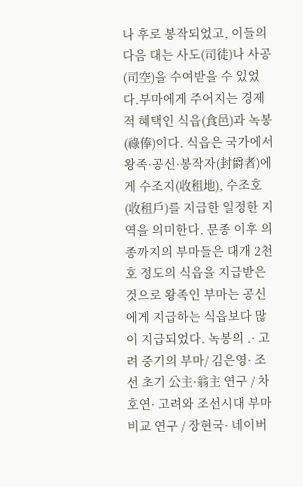나 후로 봉작되었고, 이들의 다음 대는 사도(司徒)나 사공(司空)을 수여받을 수 있었다.부마에게 주어지는 경제적 혜택인 식읍(食邑)과 녹봉(祿俸)이다. 식읍은 국가에서 왕족·공신·봉작자(封爵者)에게 수조지(收租地), 수조호(收租戶)를 지급한 일정한 지역을 의미한다. 문종 이후 의종까지의 부마들은 대개 2천호 정도의 식읍을 지급받은 것으로 왕족인 부마는 공신에게 지급하는 식읍보다 많이 지급되었다. 녹봉의 .· 고려 중기의 부마/ 김은영· 조선 초기 公主·翁主 연구 / 차호연· 고려와 조선시대 부마 비교 연구 / 장현국· 네이버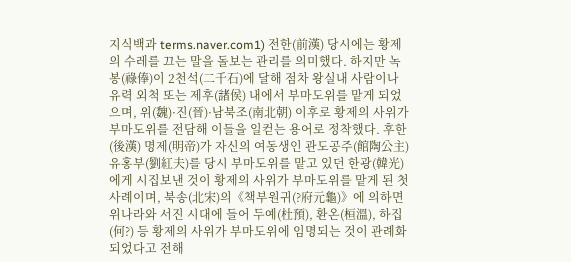지식백과 terms.naver.com1) 전한(前漢) 당시에는 황제의 수레를 끄는 말을 돌보는 관리를 의미했다. 하지만 녹봉(祿俸)이 2천석(二千石)에 달해 점차 왕실내 사람이나 유력 외척 또는 제후(諸侯) 내에서 부마도위를 맡게 되었으며, 위(魏)·진(晉)·남북조(南北朝) 이후로 황제의 사위가 부마도위를 전담해 이들을 일컫는 용어로 정착했다. 후한(後漢) 명제(明帝)가 자신의 여동생인 관도공주(館陶公主) 유홍부(劉紅夫)를 당시 부마도위를 맡고 있던 한광(韓光)에게 시집보낸 것이 황제의 사위가 부마도위를 맡게 된 첫 사례이며, 북송(北宋)의《책부원귀(?府元龜)》에 의하면 위나라와 서진 시대에 들어 두예(杜預), 환온(桓溫), 하집(何?) 등 황제의 사위가 부마도위에 임명되는 것이 관례화되었다고 전해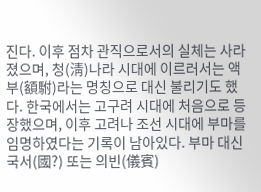진다. 이후 점차 관직으로서의 실체는 사라졌으며, 청(淸)나라 시대에 이르러서는 액부(額駙)라는 명칭으로 대신 불리기도 했다. 한국에서는 고구려 시대에 처음으로 등장했으며, 이후 고려나 조선 시대에 부마를 임명하였다는 기록이 남아있다. 부마 대신 국서(國?) 또는 의빈(儀賓)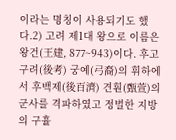이라는 명칭이 사용되기도 했다.2) 고려 제1대 왕으로 이름은 왕건(王建, 877~943)이다. 후고구려(後考) 궁예(弓裔)의 휘하에서 후백제(後百濟) 견훤(甄萱)의 군사를 격파하였고 정벌한 지방의 구휼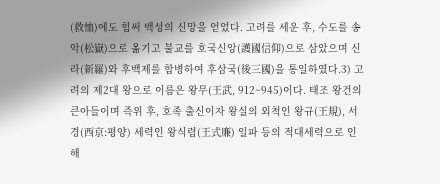(救恤)에도 힘써 백성의 신망을 얻었다. 고려를 세운 후, 수도를 송악(松嶽)으로 옮기고 불교를 호국신앙(護國信仰)으로 삼았으며 신라(新羅)와 후백제를 합병하여 후삼국(後三國)을 통일하였다.3) 고려의 제2대 왕으로 이름은 왕무(王武, 912~945)이다. 태조 왕건의 큰아들이며 즉위 후, 호족 출신이자 왕실의 외척인 왕규(王規), 서경(西京:평양) 세력인 왕식렴(王式廉) 일파 등의 적대세력으로 인해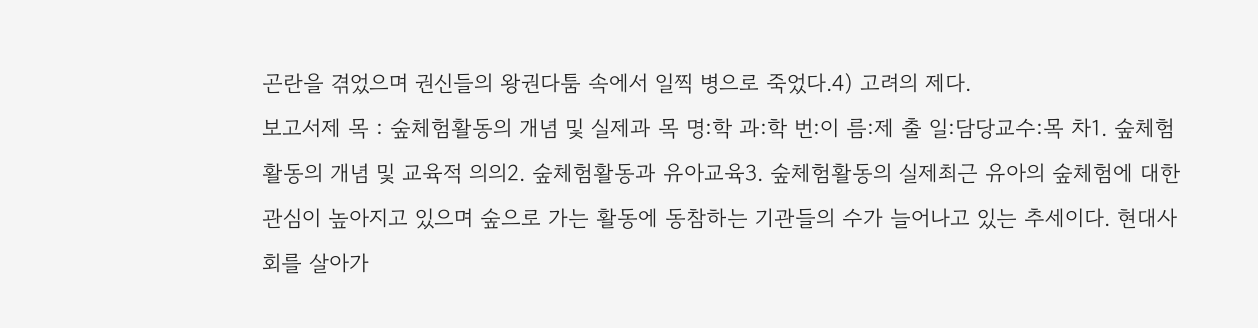곤란을 겪었으며 권신들의 왕권다툼 속에서 일찍 병으로 죽었다.4) 고려의 제다.
보고서제 목 : 숲체험활동의 개념 및 실제과 목 명:학 과:학 번:이 름:제 출 일:담당교수:목 차1. 숲체험활동의 개념 및 교육적 의의2. 숲체험활동과 유아교육3. 숲체험활동의 실제최근 유아의 숲체험에 대한 관심이 높아지고 있으며 숲으로 가는 활동에 동참하는 기관들의 수가 늘어나고 있는 추세이다. 현대사회를 살아가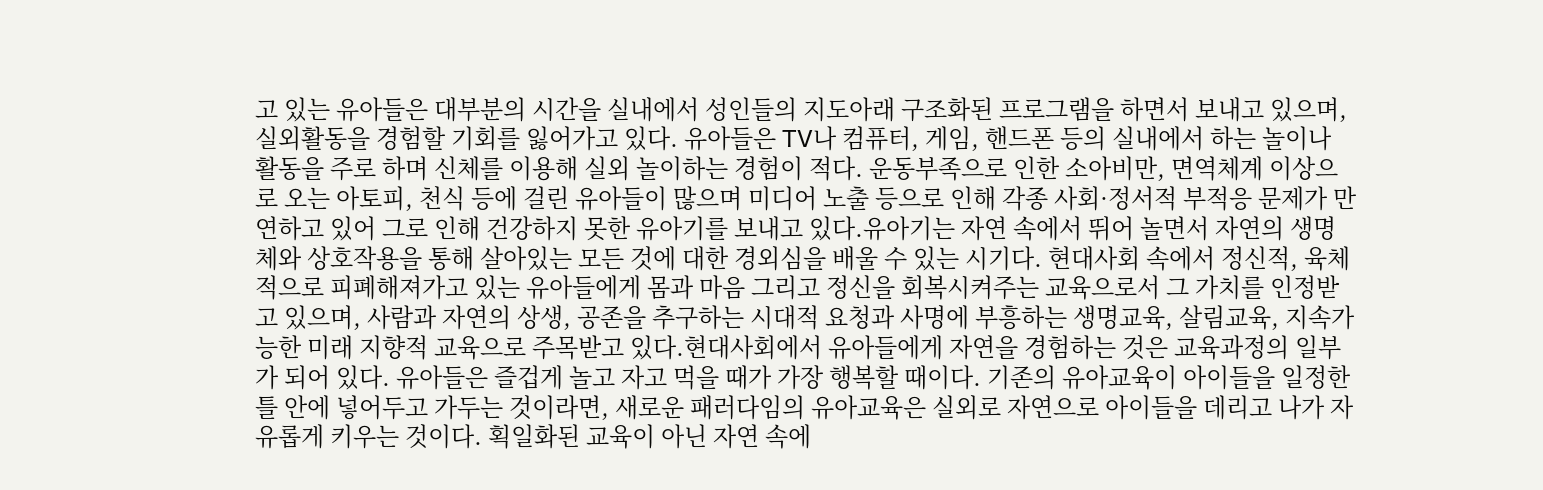고 있는 유아들은 대부분의 시간을 실내에서 성인들의 지도아래 구조화된 프로그램을 하면서 보내고 있으며, 실외활동을 경험할 기회를 잃어가고 있다. 유아들은 TV나 컴퓨터, 게임, 핸드폰 등의 실내에서 하는 놀이나 활동을 주로 하며 신체를 이용해 실외 놀이하는 경험이 적다. 운동부족으로 인한 소아비만, 면역체계 이상으로 오는 아토피, 천식 등에 걸린 유아들이 많으며 미디어 노출 등으로 인해 각종 사회·정서적 부적응 문제가 만연하고 있어 그로 인해 건강하지 못한 유아기를 보내고 있다.유아기는 자연 속에서 뛰어 놀면서 자연의 생명체와 상호작용을 통해 살아있는 모든 것에 대한 경외심을 배울 수 있는 시기다. 현대사회 속에서 정신적, 육체적으로 피폐해져가고 있는 유아들에게 몸과 마음 그리고 정신을 회복시켜주는 교육으로서 그 가치를 인정받고 있으며, 사람과 자연의 상생, 공존을 추구하는 시대적 요청과 사명에 부흥하는 생명교육, 살림교육, 지속가능한 미래 지향적 교육으로 주목받고 있다.현대사회에서 유아들에게 자연을 경험하는 것은 교육과정의 일부가 되어 있다. 유아들은 즐겁게 놀고 자고 먹을 때가 가장 행복할 때이다. 기존의 유아교육이 아이들을 일정한 틀 안에 넣어두고 가두는 것이라면, 새로운 패러다임의 유아교육은 실외로 자연으로 아이들을 데리고 나가 자유롭게 키우는 것이다. 획일화된 교육이 아닌 자연 속에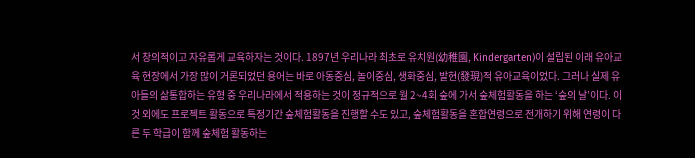서 창의적이고 자유롭게 교육하자는 것이다. 1897년 우리나라 최초로 유치원(幼稚園, Kindergarten)이 설립된 이래 유아교육 현장에서 가장 많이 거론되었던 용어는 바로 아동중심, 놀이중심, 생화중심, 발현(發現)적 유아교육이었다. 그러나 실제 유아들의 삶통합하는 유형 중 우리나라에서 적용하는 것이 정규적으로 월 2~4회 숲에 가서 숲체험활동을 하는 ‘숲의 날’이다. 이것 외에도 프로젝트 활동으로 특정기간 숲체험활동을 진행할 수도 있고, 숲체험활동을 혼합연령으로 전개하기 위해 연령이 다른 두 학급이 함께 숲체험 활동하는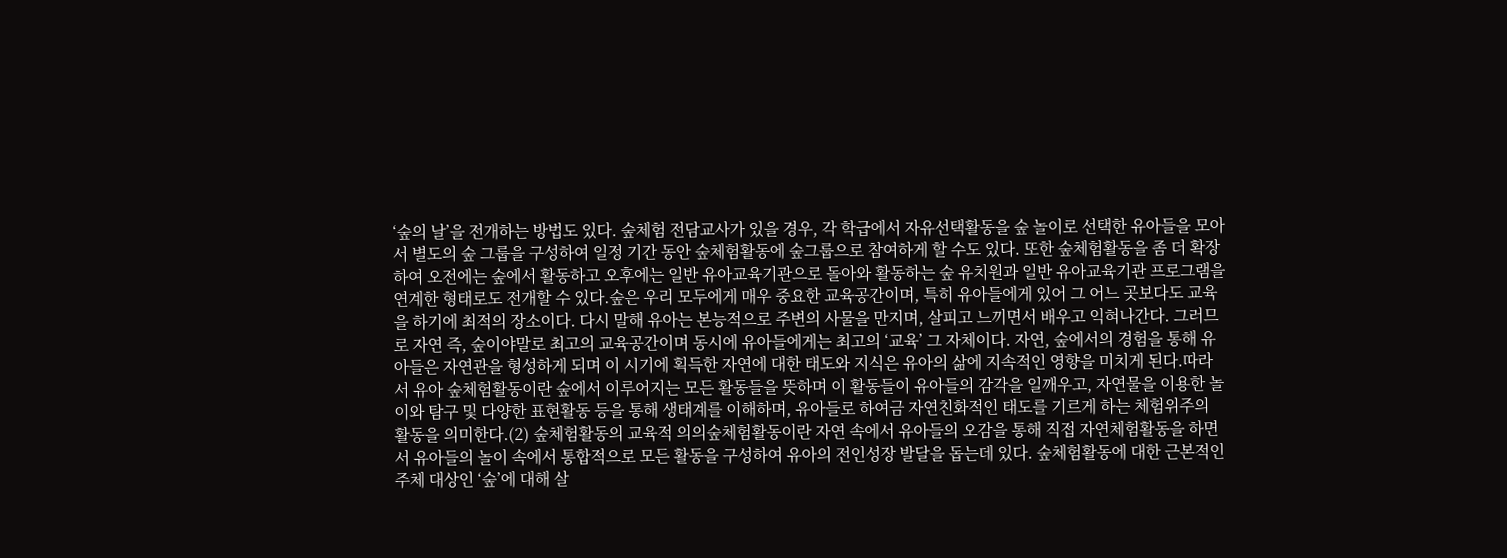‘숲의 날’을 전개하는 방법도 있다. 숲체험 전담교사가 있을 경우, 각 학급에서 자유선택활동을 숲 놀이로 선택한 유아들을 모아서 별도의 숲 그룹을 구성하여 일정 기간 동안 숲체험활동에 숲그룹으로 참여하게 할 수도 있다. 또한 숲체험활동을 좀 더 확장하여 오전에는 숲에서 활동하고 오후에는 일반 유아교육기관으로 돌아와 활동하는 숲 유치원과 일반 유아교육기관 프로그램을 연계한 형태로도 전개할 수 있다.숲은 우리 모두에게 매우 중요한 교육공간이며, 특히 유아들에게 있어 그 어느 곳보다도 교육을 하기에 최적의 장소이다. 다시 말해 유아는 본능적으로 주변의 사물을 만지며, 살피고 느끼면서 배우고 익혀나간다. 그러므로 자연 즉, 숲이야말로 최고의 교육공간이며 동시에 유아들에게는 최고의 ‘교육’ 그 자체이다. 자연, 숲에서의 경험을 통해 유아들은 자연관을 형성하게 되며 이 시기에 획득한 자연에 대한 태도와 지식은 유아의 삶에 지속적인 영향을 미치게 된다.따라서 유아 숲체험활동이란 숲에서 이루어지는 모든 활동들을 뜻하며 이 활동들이 유아들의 감각을 일깨우고, 자연물을 이용한 놀이와 탐구 및 다양한 표현활동 등을 통해 생태계를 이해하며, 유아들로 하여금 자연친화적인 태도를 기르게 하는 체험위주의 활동을 의미한다.(2) 숲체험활동의 교육적 의의숲체험활동이란 자연 속에서 유아들의 오감을 통해 직접 자연체험활동을 하면서 유아들의 놀이 속에서 통합적으로 모든 활동을 구성하여 유아의 전인성장 발달을 돕는데 있다. 숲체험활동에 대한 근본적인 주체 대상인 ‘숲’에 대해 살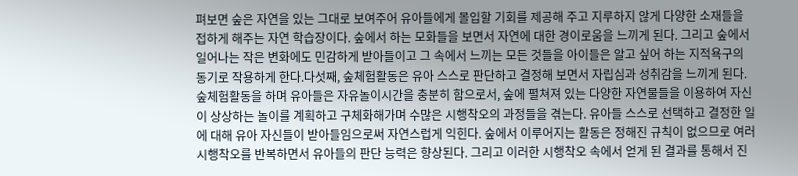펴보면 숲은 자연을 있는 그대로 보여주어 유아들에게 몰입할 기회를 제공해 주고 지루하지 않게 다양한 소재들을 접하게 해주는 자연 학습장이다. 숲에서 하는 모화들을 보면서 자연에 대한 경이로움을 느끼게 된다. 그리고 숲에서 일어나는 작은 변화에도 민감하게 받아들이고 그 속에서 느끼는 모든 것들을 아이들은 알고 싶어 하는 지적욕구의 동기로 작용하게 한다.다섯째, 숲체험활동은 유아 스스로 판단하고 결정해 보면서 자립심과 성취감을 느끼게 된다. 숲체험활동을 하며 유아들은 자유놀이시간을 충분히 함으로서, 숲에 펼쳐져 있는 다양한 자연물들을 이용하여 자신이 상상하는 놀이를 계획하고 구체화해가며 수많은 시행착오의 과정들을 겪는다. 유아들 스스로 선택하고 결정한 일에 대해 유아 자신들이 받아들임으로써 자연스럽게 익힌다. 숲에서 이루어지는 활동은 정해진 규칙이 없으므로 여러 시행착오를 반복하면서 유아들의 판단 능력은 향상된다. 그리고 이러한 시행착오 속에서 얻게 된 결과를 통해서 진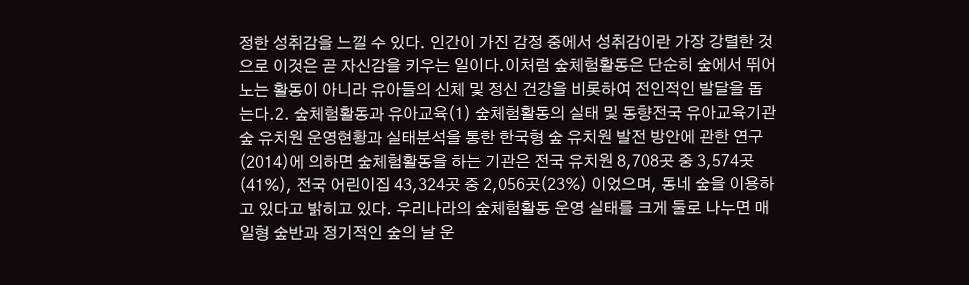정한 성취감을 느낄 수 있다. 인간이 가진 감정 중에서 성취감이란 가장 강렬한 것으로 이것은 곧 자신감을 키우는 일이다.이처럼 숲체험활동은 단순히 숲에서 뛰어 노는 활동이 아니라 유아들의 신체 및 정신 건강을 비롯하여 전인적인 발달을 돕는다.2. 숲체험활동과 유아교육(1) 숲체험활동의 실태 및 동향전국 유아교육기관 숲 유치원 운영현황과 실태분석을 통한 한국형 숲 유치원 발전 방안에 관한 연구(2014)에 의하면 숲체험활동을 하는 기관은 전국 유치원 8,708곳 중 3,574곳(41%), 전국 어린이집 43,324곳 중 2,056곳(23%) 이었으며, 동네 숲을 이용하고 있다고 밝히고 있다. 우리나라의 숲체험활동 운영 실태를 크게 둘로 나누면 매일형 숲반과 정기적인 숲의 날 운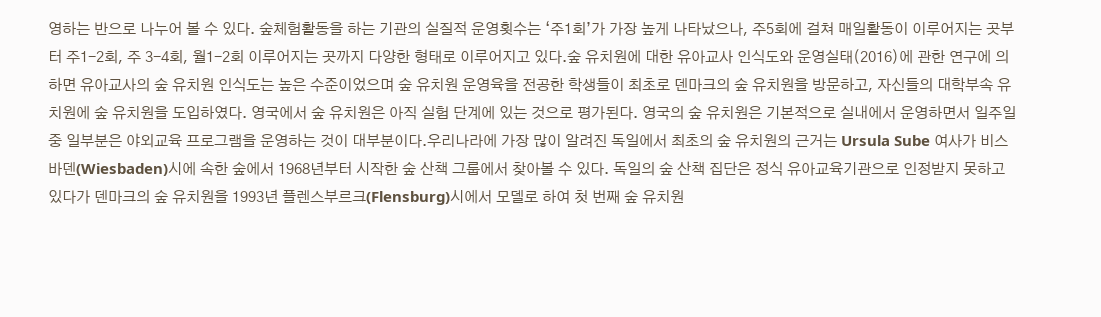영하는 반으로 나누어 볼 수 있다. 숲체험활동을 하는 기관의 실질적 운영횟수는 ‘주1회’가 가장 높게 나타났으나, 주5회에 걸쳐 매일활동이 이루어지는 곳부터 주1-2회, 주 3-4회, 월1-2회 이루어지는 곳까지 다양한 형태로 이루어지고 있다.숲 유치원에 대한 유아교사 인식도와 운영실태(2016)에 관한 연구에 의하면 유아교사의 숲 유치원 인식도는 높은 수준이었으며 숲 유치원 운영육을 전공한 학생들이 최초로 덴마크의 숲 유치원을 방문하고, 자신들의 대학부속 유치원에 숲 유치원을 도입하였다. 영국에서 숲 유치원은 아직 실험 단계에 있는 것으로 평가된다. 영국의 숲 유치원은 기본적으로 실내에서 운영하면서 일주일중 일부분은 야외교육 프로그램을 운영하는 것이 대부분이다.우리나라에 가장 많이 알려진 독일에서 최초의 숲 유치원의 근거는 Ursula Sube 여사가 비스바덴(Wiesbaden)시에 속한 숲에서 1968년부터 시작한 숲 산책 그룹에서 찾아볼 수 있다. 독일의 숲 산책 집단은 정식 유아교육기관으로 인정받지 못하고 있다가 덴마크의 숲 유치원을 1993년 플렌스부르크(Flensburg)시에서 모델로 하여 첫 번째 숲 유치원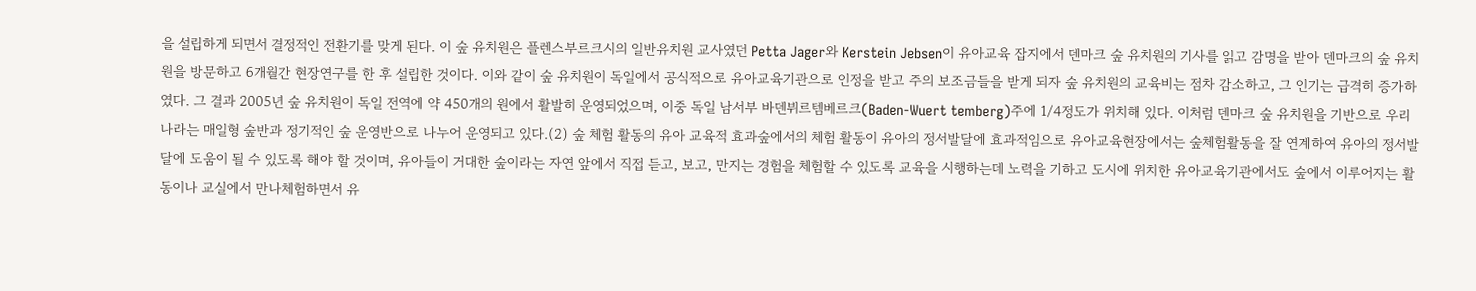을 설립하게 되면서 결정적인 전환기를 맞게 된다. 이 숲 유치원은 플렌스부르크시의 일반유치원 교사였던 Petta Jager와 Kerstein Jebsen이 유아교육 잡지에서 덴마크 숲 유치원의 기사를 읽고 감명을 받아 덴마크의 숲 유치원을 방문하고 6개월간 현장연구를 한 후 설립한 것이다. 이와 같이 숲 유치원이 독일에서 공식적으로 유아교육기관으로 인정을 받고 주의 보조금들을 받게 되자 숲 유치원의 교육비는 점차 감소하고, 그 인기는 급격히 증가하였다. 그 결과 2005년 숲 유치원이 독일 전역에 약 450개의 원에서 활발히 운영되었으며, 이중 독일 남서부 바덴뷔르템베르크(Baden-Wuert temberg)주에 1/4정도가 위치해 있다. 이처럼 덴마크 숲 유치원을 기반으로 우리나라는 매일형 숲반과 정기적인 숲 운영반으로 나누어 운영되고 있다.(2) 숲 체험 활동의 유아 교육적 효과숲에서의 체험 활동이 유아의 정서발달에 효과적임으로 유아교육현장에서는 숲체험활동을 잘 연계하여 유아의 정서발달에 도움이 될 수 있도록 해야 할 것이며, 유아들이 거대한 숲이라는 자연 앞에서 직접 듣고, 보고, 만지는 경험을 체험할 수 있도록 교육을 시행하는데 노력을 기하고 도시에 위치한 유아교육기관에서도 숲에서 이루어지는 활동이나 교실에서 만나체험하면서 유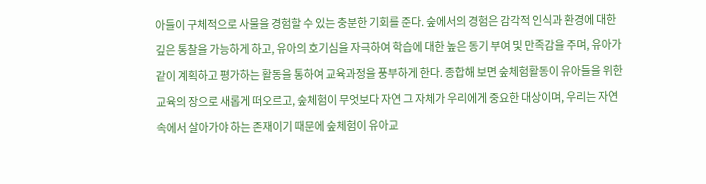아들이 구체적으로 사물을 경험할 수 있는 충분한 기회를 준다. 숲에서의 경험은 감각적 인식과 환경에 대한 깊은 통찰을 가능하게 하고, 유아의 호기심을 자극하여 학습에 대한 높은 동기 부여 및 만족감을 주며, 유아가 같이 계획하고 평가하는 활동을 통하여 교육과정을 풍부하게 한다. 종합해 보면 숲체험활동이 유아들을 위한 교육의 장으로 새롭게 떠오르고, 숲체험이 무엇보다 자연 그 자체가 우리에게 중요한 대상이며, 우리는 자연 속에서 살아가야 하는 존재이기 때문에 숲체험이 유아교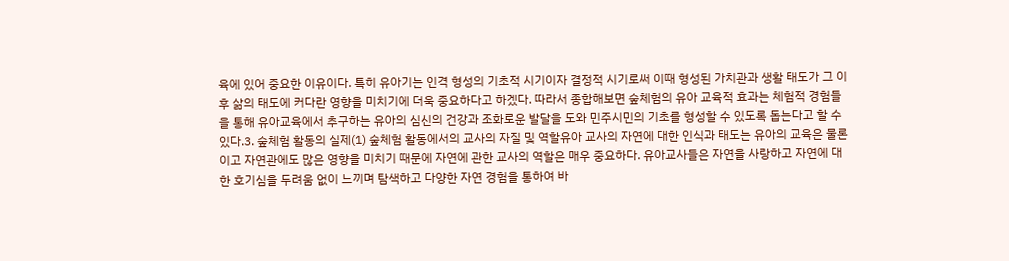육에 있어 중요한 이유이다. 특히 유아기는 인격 형성의 기초적 시기이자 결정적 시기로써 이때 형성된 가치관과 생활 태도가 그 이후 삶의 태도에 커다란 영향을 미치기에 더욱 중요하다고 하겠다. 따라서 종합해보면 숲체험의 유아 교육적 효과는 체험적 경험들을 통해 유아교육에서 추구하는 유아의 심신의 건강과 조화로운 발달을 도와 민주시민의 기초를 형성할 수 있도록 돕는다고 할 수 있다.3. 숲체험 활동의 실제(1) 숲체험 활동에서의 교사의 자질 및 역할유아 교사의 자연에 대한 인식과 태도는 유아의 교육은 물론이고 자연관에도 많은 영향을 미치기 때문에 자연에 관한 교사의 역할은 매우 중요하다. 유아교사들은 자연을 사랑하고 자연에 대한 호기심을 두려움 없이 느끼며 탐색하고 다양한 자연 경험을 통하여 바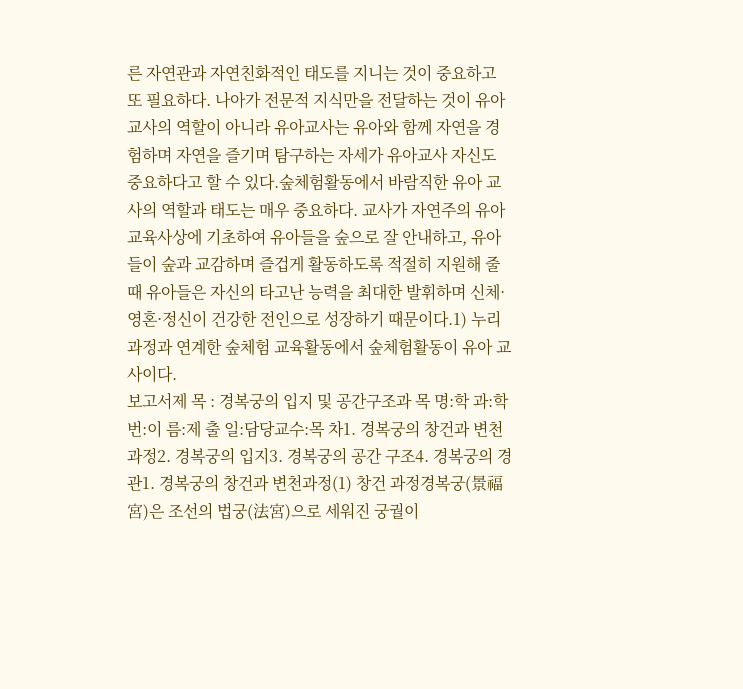른 자연관과 자연친화적인 태도를 지니는 것이 중요하고 또 필요하다. 나아가 전문적 지식만을 전달하는 것이 유아교사의 역할이 아니라 유아교사는 유아와 함께 자연을 경험하며 자연을 즐기며 탐구하는 자세가 유아교사 자신도 중요하다고 할 수 있다.숲체험활동에서 바람직한 유아 교사의 역할과 태도는 매우 중요하다. 교사가 자연주의 유아교육사상에 기초하여 유아들을 숲으로 잘 안내하고, 유아들이 숲과 교감하며 즐겁게 활동하도록 적절히 지원해 줄 때 유아들은 자신의 타고난 능력을 최대한 발휘하며 신체·영혼·정신이 건강한 전인으로 성장하기 때문이다.1) 누리과정과 연계한 숲체험 교육활동에서 숲체험활동이 유아 교사이다.
보고서제 목 : 경복궁의 입지 및 공간구조과 목 명:학 과:학 번:이 름:제 출 일:담당교수:목 차1. 경복궁의 창건과 변천과정2. 경복궁의 입지3. 경복궁의 공간 구조4. 경복궁의 경관1. 경복궁의 창건과 변천과정(1) 창건 과정경복궁(景福宮)은 조선의 법궁(法宮)으로 세워진 궁궐이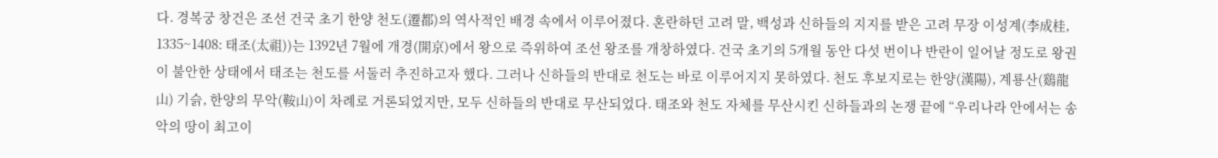다. 경복궁 창건은 조선 건국 초기 한양 천도(遷都)의 역사적인 배경 속에서 이루어졌다. 혼란하던 고려 말, 백성과 신하들의 지지를 받은 고려 무장 이성계(李成桂, 1335~1408: 태조(太祖))는 1392년 7월에 개경(開京)에서 왕으로 즉위하여 조선 왕조를 개창하였다. 건국 초기의 5개월 동안 다섯 번이나 반란이 일어날 정도로 왕권이 불안한 상태에서 태조는 천도를 서둘러 추진하고자 했다. 그러나 신하들의 반대로 천도는 바로 이루어지지 못하였다. 천도 후보지로는 한양(漢陽), 계룡산(鷄龍山) 기슭, 한양의 무악(鞍山)이 차례로 거론되었지만, 모두 신하들의 반대로 무산되었다. 태조와 천도 자체를 무산시킨 신하들과의 논쟁 끝에 “우리나라 안에서는 송악의 땅이 최고이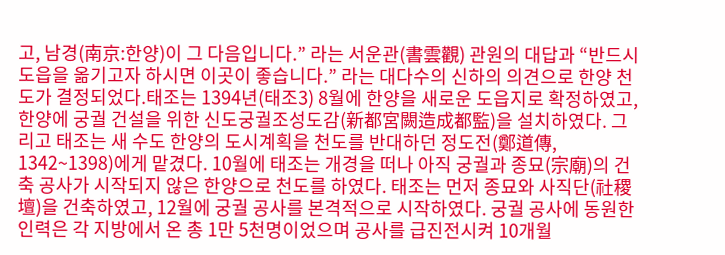고, 남경(南京:한양)이 그 다음입니다.” 라는 서운관(書雲觀) 관원의 대답과 “반드시 도읍을 옮기고자 하시면 이곳이 좋습니다.” 라는 대다수의 신하의 의견으로 한양 천도가 결정되었다.태조는 1394년(태조3) 8월에 한양을 새로운 도읍지로 확정하였고, 한양에 궁궐 건설을 위한 신도궁궐조성도감(新都宮闕造成都監)을 설치하였다. 그리고 태조는 새 수도 한양의 도시계획을 천도를 반대하던 정도전(鄭道傳, 1342~1398)에게 맡겼다. 10월에 태조는 개경을 떠나 아직 궁궐과 종묘(宗廟)의 건축 공사가 시작되지 않은 한양으로 천도를 하였다. 태조는 먼저 종묘와 사직단(社稷壇)을 건축하였고, 12월에 궁궐 공사를 본격적으로 시작하였다. 궁궐 공사에 동원한 인력은 각 지방에서 온 총 1만 5천명이었으며 공사를 급진전시켜 10개월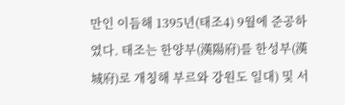만인 이듬해 1395년(태조4) 9월에 준공하였다. 태조는 한양부(漢陽府)를 한성부(漢城府)로 개칭해 부르와 강원도 일대) 및 서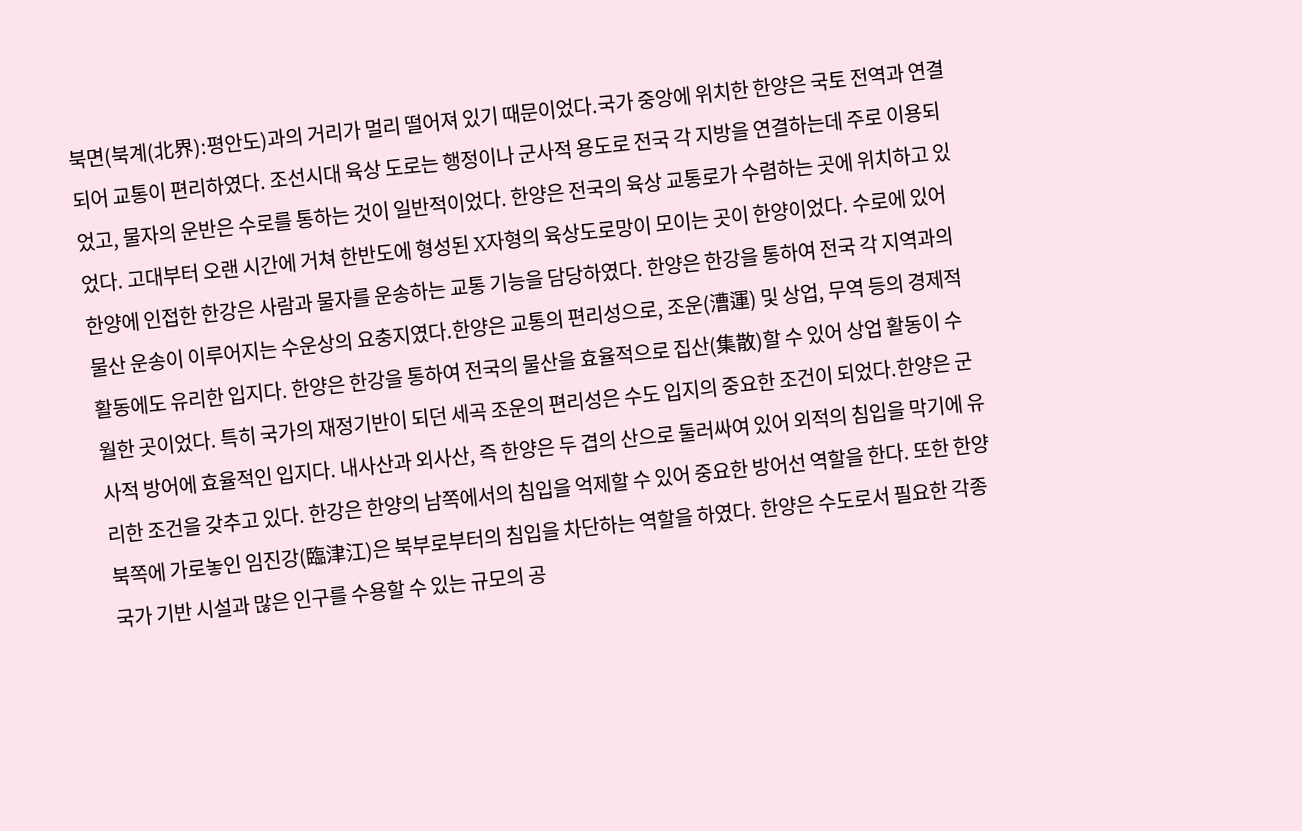북면(북계(北界):평안도)과의 거리가 멀리 떨어져 있기 때문이었다.국가 중앙에 위치한 한양은 국토 전역과 연결되어 교통이 편리하였다. 조선시대 육상 도로는 행정이나 군사적 용도로 전국 각 지방을 연결하는데 주로 이용되었고, 물자의 운반은 수로를 통하는 것이 일반적이었다. 한양은 전국의 육상 교통로가 수렴하는 곳에 위치하고 있었다. 고대부터 오랜 시간에 거쳐 한반도에 형성된 X자형의 육상도로망이 모이는 곳이 한양이었다. 수로에 있어 한양에 인접한 한강은 사람과 물자를 운송하는 교통 기능을 담당하였다. 한양은 한강을 통하여 전국 각 지역과의 물산 운송이 이루어지는 수운상의 요충지였다.한양은 교통의 편리성으로, 조운(漕運) 및 상업, 무역 등의 경제적 활동에도 유리한 입지다. 한양은 한강을 통하여 전국의 물산을 효율적으로 집산(集散)할 수 있어 상업 활동이 수월한 곳이었다. 특히 국가의 재정기반이 되던 세곡 조운의 편리성은 수도 입지의 중요한 조건이 되었다.한양은 군사적 방어에 효율적인 입지다. 내사산과 외사산, 즉 한양은 두 겹의 산으로 둘러싸여 있어 외적의 침입을 막기에 유리한 조건을 갖추고 있다. 한강은 한양의 남쪽에서의 침입을 억제할 수 있어 중요한 방어선 역할을 한다. 또한 한양 북쪽에 가로놓인 임진강(臨津江)은 북부로부터의 침입을 차단하는 역할을 하였다. 한양은 수도로서 필요한 각종 국가 기반 시설과 많은 인구를 수용할 수 있는 규모의 공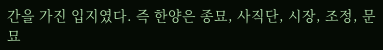간을 가진 입지였다. 즉 한양은 종묘, 사직단, 시장, 조정, 문묘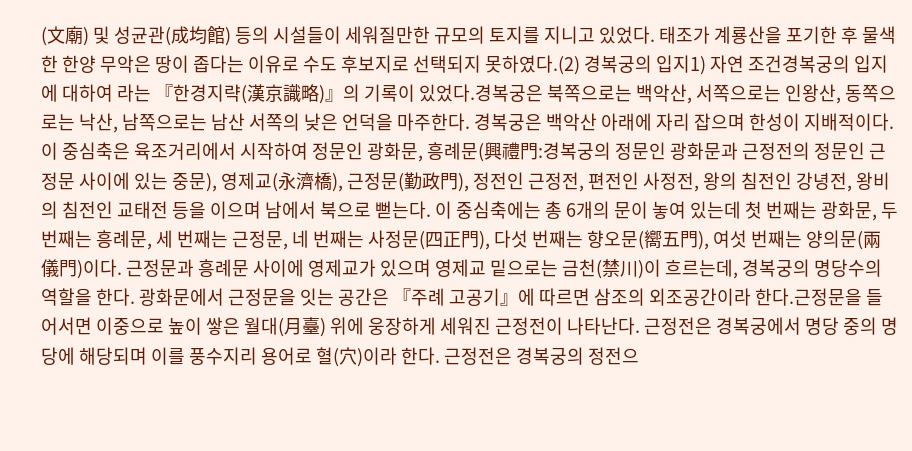(文廟) 및 성균관(成均館) 등의 시설들이 세워질만한 규모의 토지를 지니고 있었다. 태조가 계룡산을 포기한 후 물색한 한양 무악은 땅이 좁다는 이유로 수도 후보지로 선택되지 못하였다.(2) 경복궁의 입지1) 자연 조건경복궁의 입지에 대하여 라는 『한경지략(漢京識略)』의 기록이 있었다.경복궁은 북쪽으로는 백악산, 서쪽으로는 인왕산, 동쪽으로는 낙산, 남쪽으로는 남산 서쪽의 낮은 언덕을 마주한다. 경복궁은 백악산 아래에 자리 잡으며 한성이 지배적이다.이 중심축은 육조거리에서 시작하여 정문인 광화문, 흥례문(興禮門:경복궁의 정문인 광화문과 근정전의 정문인 근정문 사이에 있는 중문), 영제교(永濟橋), 근정문(勤政門), 정전인 근정전, 편전인 사정전, 왕의 침전인 강녕전, 왕비의 침전인 교태전 등을 이으며 남에서 북으로 뻗는다. 이 중심축에는 총 6개의 문이 놓여 있는데 첫 번째는 광화문, 두 번째는 흥례문, 세 번째는 근정문, 네 번째는 사정문(四正門), 다섯 번째는 향오문(嚮五門), 여섯 번째는 양의문(兩儀門)이다. 근정문과 흥례문 사이에 영제교가 있으며 영제교 밑으로는 금천(禁川)이 흐르는데, 경복궁의 명당수의 역할을 한다. 광화문에서 근정문을 잇는 공간은 『주례 고공기』에 따르면 삼조의 외조공간이라 한다.근정문을 들어서면 이중으로 높이 쌓은 월대(月臺) 위에 웅장하게 세워진 근정전이 나타난다. 근정전은 경복궁에서 명당 중의 명당에 해당되며 이를 풍수지리 용어로 혈(穴)이라 한다. 근정전은 경복궁의 정전으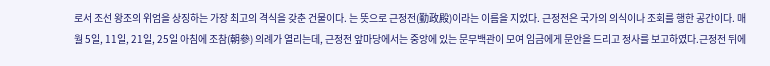로서 조선 왕조의 위엄을 상징하는 가장 최고의 격식을 갖춘 건물이다. 는 뜻으로 근정전(勤政殿)이라는 이름을 지었다. 근정전은 국가의 의식이나 조회를 행한 공간이다. 매월 5일, 11일, 21일, 25일 아침에 조참(朝參) 의례가 열리는데, 근정전 앞마당에서는 중앙에 있는 문무백관이 모여 임금에게 문안을 드리고 정사를 보고하였다.근정전 뒤에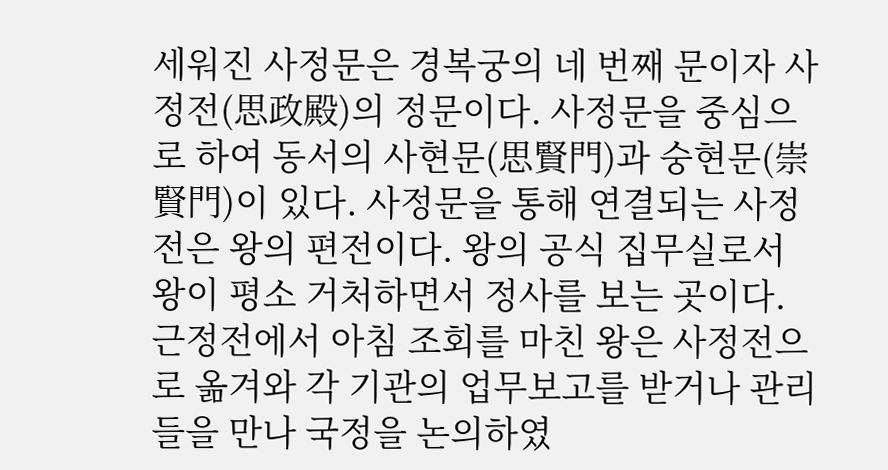세워진 사정문은 경복궁의 네 번째 문이자 사정전(思政殿)의 정문이다. 사정문을 중심으로 하여 동서의 사현문(思賢門)과 숭현문(崇賢門)이 있다. 사정문을 통해 연결되는 사정전은 왕의 편전이다. 왕의 공식 집무실로서 왕이 평소 거처하면서 정사를 보는 곳이다. 근정전에서 아침 조회를 마친 왕은 사정전으로 옮겨와 각 기관의 업무보고를 받거나 관리들을 만나 국정을 논의하였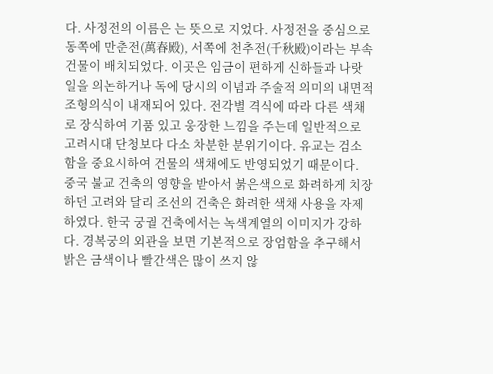다. 사정전의 이름은 는 뜻으로 지었다. 사정전을 중심으로 동쪽에 만춘전(萬春殿), 서쪽에 천추전(千秋殿)이라는 부속건물이 배치되었다. 이곳은 임금이 편하게 신하들과 나랏일을 의논하거나 독에 당시의 이념과 주술적 의미의 내면적 조형의식이 내재되어 있다. 전각별 격식에 따라 다른 색채로 장식하여 기품 있고 웅장한 느낌을 주는데 일반적으로 고려시대 단청보다 다소 차분한 분위기이다. 유교는 검소함을 중요시하여 건물의 색채에도 반영되었기 때문이다. 중국 불교 건축의 영향을 받아서 붉은색으로 화려하게 치장하던 고려와 달리 조선의 건축은 화려한 색채 사용을 자제하였다. 한국 궁궐 건축에서는 녹색계열의 이미지가 강하다. 경복궁의 외관을 보면 기본적으로 장엄함을 추구해서 밝은 금색이나 빨간색은 많이 쓰지 않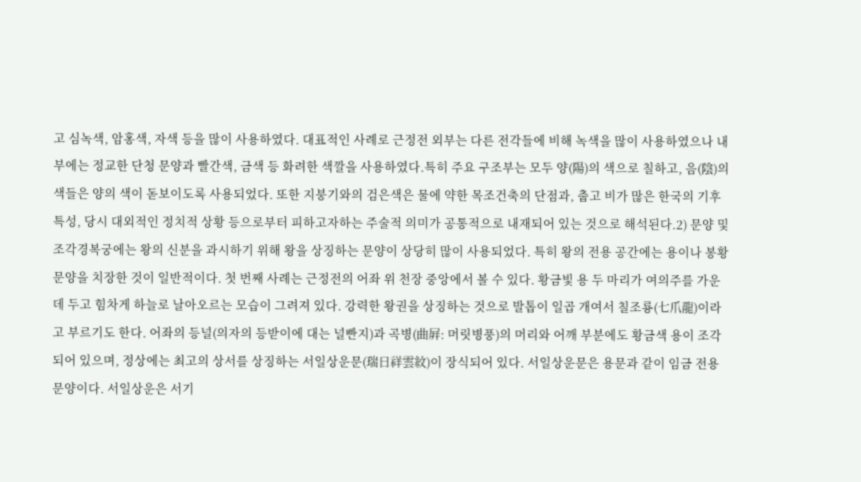고 심녹색, 암홍색, 자색 등을 많이 사용하였다. 대표적인 사례로 근정전 외부는 다른 전각들에 비해 녹색을 많이 사용하였으나 내부에는 정교한 단청 문양과 빨간색, 금색 등 화려한 색깔을 사용하였다.특히 주요 구조부는 모두 양(陽)의 색으로 칠하고, 음(陰)의 색들은 양의 색이 돋보이도록 사용되었다. 또한 지붕기와의 검은색은 물에 약한 목조건축의 단점과, 춥고 비가 많은 한국의 기후특성, 당시 대외적인 정치적 상황 등으로부터 피하고자하는 주술적 의미가 공통적으로 내재되어 있는 것으로 해석된다.2) 문양 및 조각경복궁에는 왕의 신분을 과시하기 위해 왕을 상징하는 문양이 상당히 많이 사용되었다. 특히 왕의 전용 공간에는 용이나 봉황 문양을 치장한 것이 일반적이다. 첫 번째 사례는 근정전의 어좌 위 천장 중앙에서 볼 수 있다. 황금빛 용 두 마리가 여의주를 가운데 두고 힘차게 하늘로 날아오르는 모습이 그려져 있다. 강력한 왕권을 상징하는 것으로 발톱이 일곱 개여서 칠조룡(七爪龍)이라고 부르기도 한다. 어좌의 등널(의자의 등받이에 대는 널빤지)과 곡병(曲屛: 머릿병풍)의 머리와 어깨 부분에도 황금색 용이 조각되어 있으며, 정상에는 최고의 상서를 상징하는 서일상운문(瑞日祥雲紋)이 장식되어 있다. 서일상운문은 용문과 같이 임금 전용 문양이다. 서일상운은 서기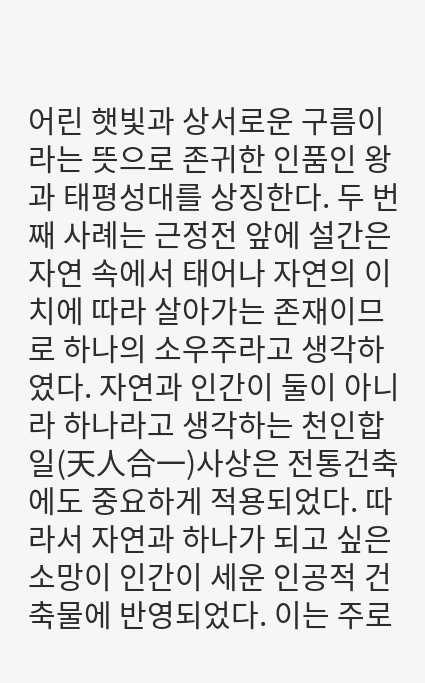어린 햇빛과 상서로운 구름이라는 뜻으로 존귀한 인품인 왕과 태평성대를 상징한다. 두 번째 사례는 근정전 앞에 설간은 자연 속에서 태어나 자연의 이치에 따라 살아가는 존재이므로 하나의 소우주라고 생각하였다. 자연과 인간이 둘이 아니라 하나라고 생각하는 천인합일(天人合一)사상은 전통건축에도 중요하게 적용되었다. 따라서 자연과 하나가 되고 싶은 소망이 인간이 세운 인공적 건축물에 반영되었다. 이는 주로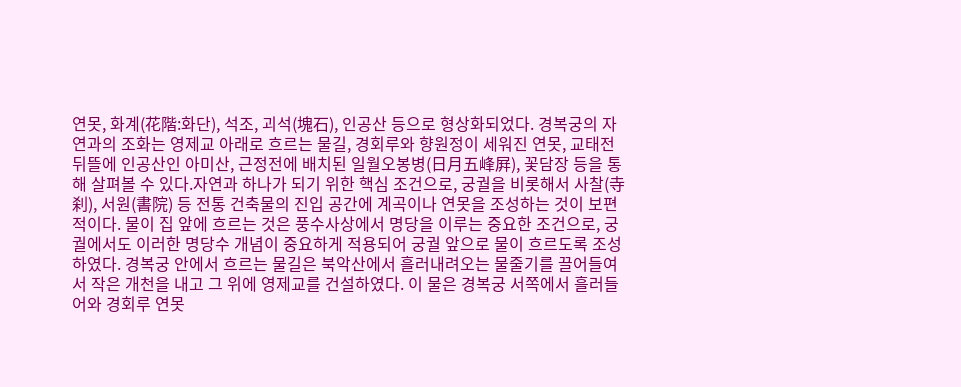연못, 화계(花階:화단), 석조, 괴석(塊石), 인공산 등으로 형상화되었다. 경복궁의 자연과의 조화는 영제교 아래로 흐르는 물길, 경회루와 향원정이 세워진 연못, 교태전 뒤뜰에 인공산인 아미산, 근정전에 배치된 일월오봉병(日月五峰屛), 꽃담장 등을 통해 살펴볼 수 있다.자연과 하나가 되기 위한 핵심 조건으로, 궁궐을 비롯해서 사찰(寺刹), 서원(書院) 등 전통 건축물의 진입 공간에 계곡이나 연못을 조성하는 것이 보편적이다. 물이 집 앞에 흐르는 것은 풍수사상에서 명당을 이루는 중요한 조건으로, 궁궐에서도 이러한 명당수 개념이 중요하게 적용되어 궁궐 앞으로 물이 흐르도록 조성하였다. 경복궁 안에서 흐르는 물길은 북악산에서 흘러내려오는 물줄기를 끌어들여서 작은 개천을 내고 그 위에 영제교를 건설하였다. 이 물은 경복궁 서쪽에서 흘러들어와 경회루 연못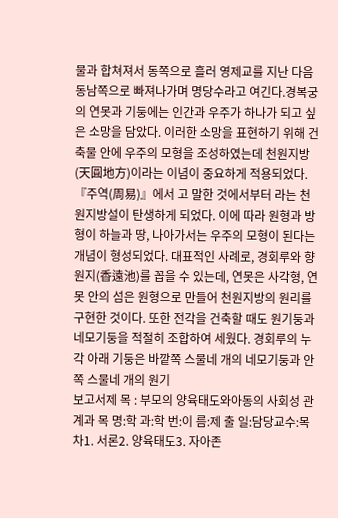물과 합쳐져서 동쪽으로 흘러 영제교를 지난 다음 동남쪽으로 빠져나가며 명당수라고 여긴다.경복궁의 연못과 기둥에는 인간과 우주가 하나가 되고 싶은 소망을 담았다. 이러한 소망을 표현하기 위해 건축물 안에 우주의 모형을 조성하였는데 천원지방(天圓地方)이라는 이념이 중요하게 적용되었다. 『주역(周易)』에서 고 말한 것에서부터 라는 천원지방설이 탄생하게 되었다. 이에 따라 원형과 방형이 하늘과 땅, 나아가서는 우주의 모형이 된다는 개념이 형성되었다. 대표적인 사례로, 경회루와 향원지(香遠池)를 꼽을 수 있는데, 연못은 사각형, 연못 안의 섬은 원형으로 만들어 천원지방의 원리를 구현한 것이다. 또한 전각을 건축할 때도 원기둥과 네모기둥을 적절히 조합하여 세웠다. 경회루의 누각 아래 기둥은 바깥쪽 스물네 개의 네모기둥과 안쪽 스물네 개의 원기
보고서제 목 : 부모의 양육태도와아동의 사회성 관계과 목 명:학 과:학 번:이 름:제 출 일:담당교수:목 차1. 서론2. 양육태도3. 자아존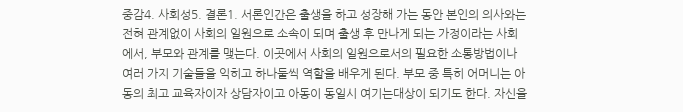중감4. 사회성5. 결론1. 서론인간은 출생을 하고 성장해 가는 동안 본인의 의사와는 전혀 관계없이 사회의 일원으로 소속이 되며 출생 후 만나게 되는 가정이라는 사회에서, 부모와 관계를 맺는다. 이곳에서 사회의 일원으로서의 필요한 소통방법이나 여러 가지 기술들을 익히고 하나둘씩 역할을 배우게 된다. 부모 중 특히 어머니는 아동의 최고 교육자이자 상담자이고 아동이 동일시 여기는대상이 되기도 한다. 자신을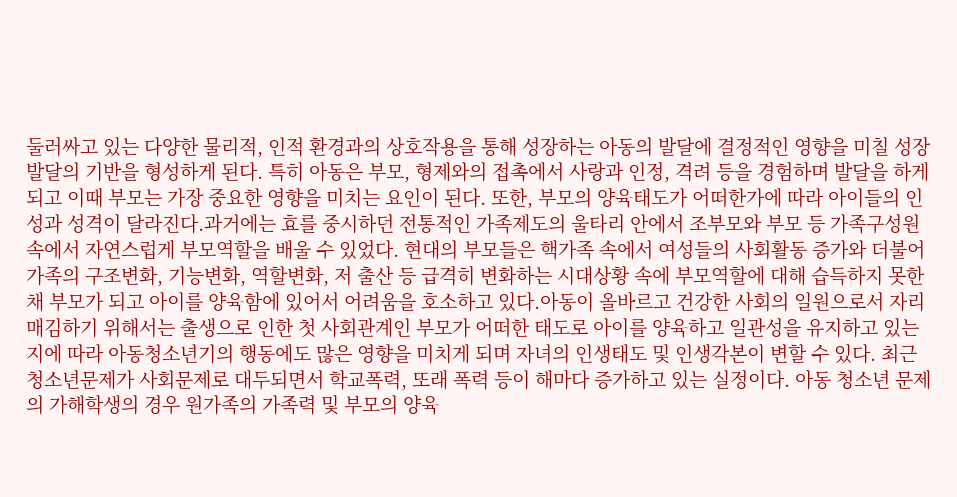둘러싸고 있는 다양한 물리적, 인적 환경과의 상호작용을 통해 성장하는 아동의 발달에 결정적인 영향을 미칠 성장 발달의 기반을 형성하게 된다. 특히 아동은 부모, 형제와의 접촉에서 사랑과 인정, 격려 등을 경험하며 발달을 하게 되고 이때 부모는 가장 중요한 영향을 미치는 요인이 된다. 또한, 부모의 양육태도가 어떠한가에 따라 아이들의 인성과 성격이 달라진다.과거에는 효를 중시하던 전통적인 가족제도의 울타리 안에서 조부모와 부모 등 가족구성원 속에서 자연스럽게 부모역할을 배울 수 있었다. 현대의 부모들은 핵가족 속에서 여성들의 사회활동 증가와 더불어 가족의 구조변화, 기능변화, 역할변화, 저 출산 등 급격히 변화하는 시대상황 속에 부모역할에 대해 습득하지 못한 채 부모가 되고 아이를 양육함에 있어서 어려움을 호소하고 있다.아동이 올바르고 건강한 사회의 일원으로서 자리매김하기 위해서는 출생으로 인한 첫 사회관계인 부모가 어떠한 태도로 아이를 양육하고 일관성을 유지하고 있는지에 따라 아동청소년기의 행동에도 많은 영향을 미치게 되며 자녀의 인생태도 및 인생각본이 변할 수 있다. 최근 청소년문제가 사회문제로 대두되면서 학교폭력, 또래 폭력 등이 해마다 증가하고 있는 실정이다. 아동 청소년 문제의 가해학생의 경우 원가족의 가족력 및 부모의 양육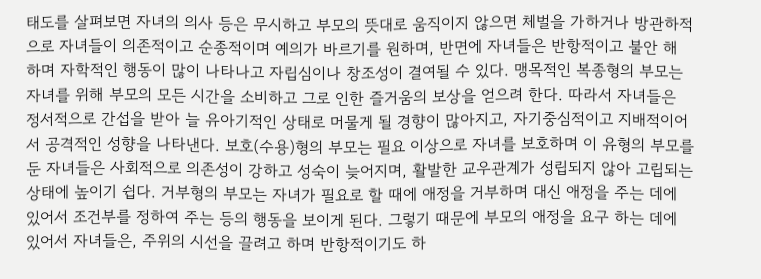태도를 살펴보면 자녀의 의사 등은 무시하고 부모의 뜻대로 움직이지 않으면 체벌을 가하거나 방관하적으로 자녀들이 의존적이고 순종적이며 예의가 바르기를 원하며, 반면에 자녀들은 반항적이고 불안 해 하며 자학적인 행동이 많이 나타나고 자립심이나 창조성이 결여될 수 있다. 맹목적인 복종형의 부모는 자녀를 위해 부모의 모든 시간을 소비하고 그로 인한 즐거움의 보상을 얻으려 한다. 따라서 자녀들은 정서적으로 간섭을 받아 늘 유아기적인 상태로 머물게 될 경향이 많아지고, 자기중심적이고 지배적이어서 공격적인 성향을 나타낸다. 보호(수용)형의 부모는 필요 이상으로 자녀를 보호하며 이 유형의 부모를 둔 자녀들은 사회적으로 의존성이 강하고 성숙이 늦어지며, 활발한 교우관계가 성립되지 않아 고립되는 상태에 높이기 쉽다. 거부형의 부모는 자녀가 필요로 할 때에 애정을 거부하며 대신 애정을 주는 데에 있어서 조건부를 정하여 주는 등의 행동을 보이게 된다. 그렇기 때문에 부모의 애정을 요구 하는 데에 있어서 자녀들은, 주위의 시선을 끌려고 하며 반항적이기도 하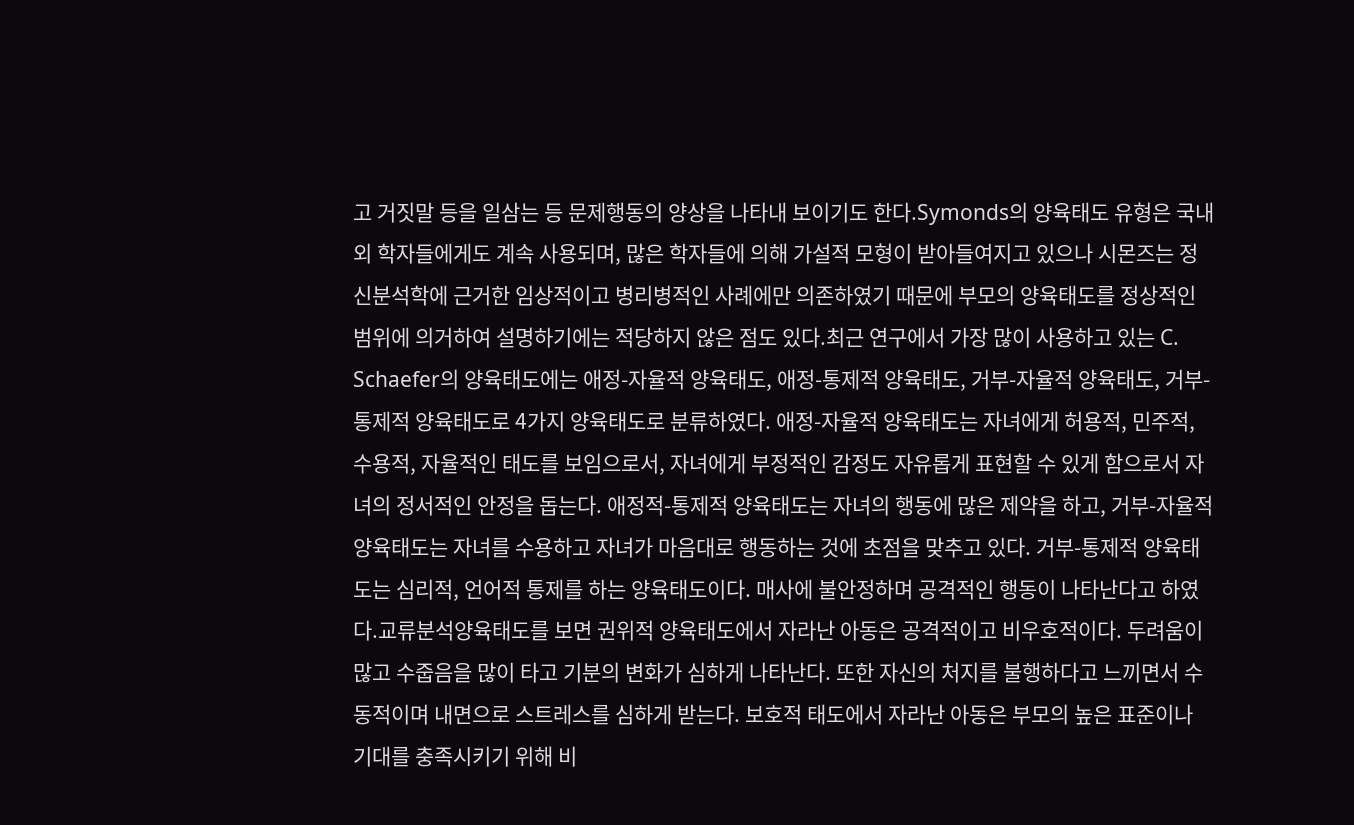고 거짓말 등을 일삼는 등 문제행동의 양상을 나타내 보이기도 한다.Symonds의 양육태도 유형은 국내외 학자들에게도 계속 사용되며, 많은 학자들에 의해 가설적 모형이 받아들여지고 있으나 시몬즈는 정신분석학에 근거한 임상적이고 병리병적인 사례에만 의존하였기 때문에 부모의 양육태도를 정상적인 범위에 의거하여 설명하기에는 적당하지 않은 점도 있다.최근 연구에서 가장 많이 사용하고 있는 C. Schaefer의 양육태도에는 애정-자율적 양육태도, 애정-통제적 양육태도, 거부-자율적 양육태도, 거부-통제적 양육태도로 4가지 양육태도로 분류하였다. 애정-자율적 양육태도는 자녀에게 허용적, 민주적, 수용적, 자율적인 태도를 보임으로서, 자녀에게 부정적인 감정도 자유롭게 표현할 수 있게 함으로서 자녀의 정서적인 안정을 돕는다. 애정적-통제적 양육태도는 자녀의 행동에 많은 제약을 하고, 거부-자율적 양육태도는 자녀를 수용하고 자녀가 마음대로 행동하는 것에 초점을 맞추고 있다. 거부-통제적 양육태도는 심리적, 언어적 통제를 하는 양육태도이다. 매사에 불안정하며 공격적인 행동이 나타난다고 하였다.교류분석양육태도를 보면 권위적 양육태도에서 자라난 아동은 공격적이고 비우호적이다. 두려움이 많고 수줍음을 많이 타고 기분의 변화가 심하게 나타난다. 또한 자신의 처지를 불행하다고 느끼면서 수동적이며 내면으로 스트레스를 심하게 받는다. 보호적 태도에서 자라난 아동은 부모의 높은 표준이나 기대를 충족시키기 위해 비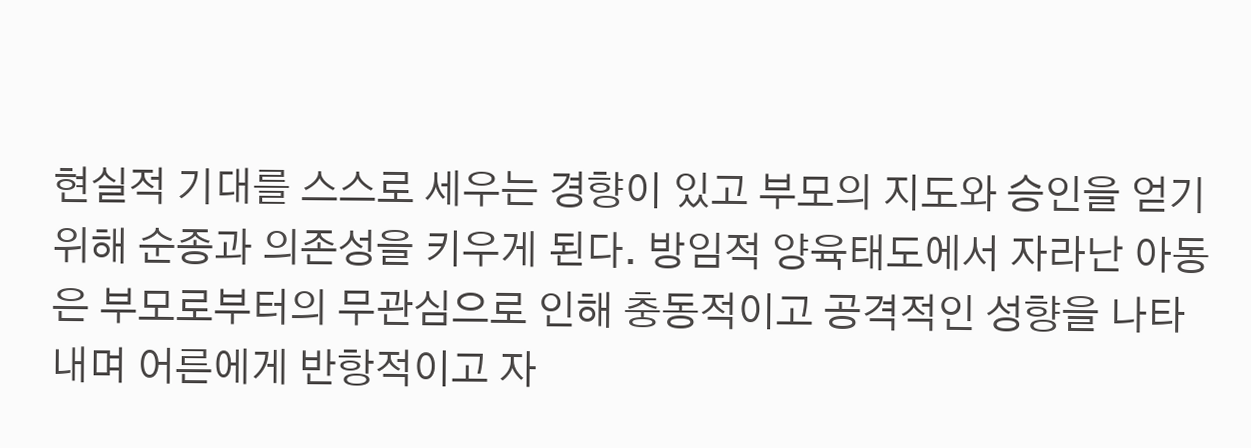현실적 기대를 스스로 세우는 경향이 있고 부모의 지도와 승인을 얻기 위해 순종과 의존성을 키우게 된다. 방임적 양육태도에서 자라난 아동은 부모로부터의 무관심으로 인해 충동적이고 공격적인 성향을 나타내며 어른에게 반항적이고 자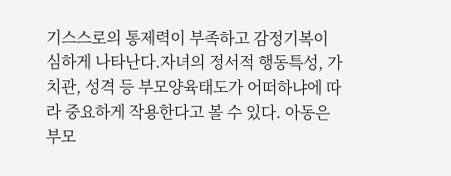기스스로의 통제력이 부족하고 감정기복이 심하게 나타난다.자녀의 정서적 행동특성, 가치관, 성격 등 부모양육태도가 어떠하냐에 따라 중요하게 작용한다고 볼 수 있다. 아동은 부모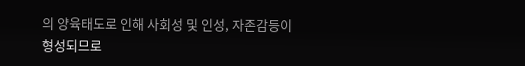의 양육태도로 인해 사회성 및 인성, 자존감등이 형성되므로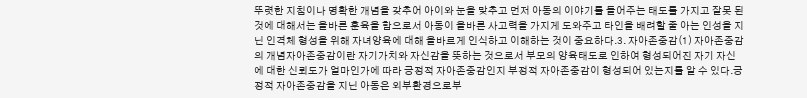뚜렷한 지침이나 명확한 개념을 갖추어 아이와 눈을 맞추고 먼저 아동의 이야기를 들어주는 태도를 가지고 잘못 된 것에 대해서는 올바른 훈육을 함으로서 아동이 올바른 사고력을 가지게 도와주고 타인을 배려할 줄 아는 인성을 지닌 인격체 형성을 위해 자녀양육에 대해 올바르게 인식하고 이해하는 것이 중요하다.3. 자아존중감(1) 자아존중감의 개념자아존중감이란 자기가치와 자신감을 뜻하는 것으로서 부모의 양육태도로 인하여 형성되어진 자기 자신에 대한 신뢰도가 얼마인가에 따라 긍정적 자아존중감인지 부정적 자아존중감이 형성되어 있는지를 알 수 있다.긍정적 자아존중감을 지닌 아동은 외부환경으로부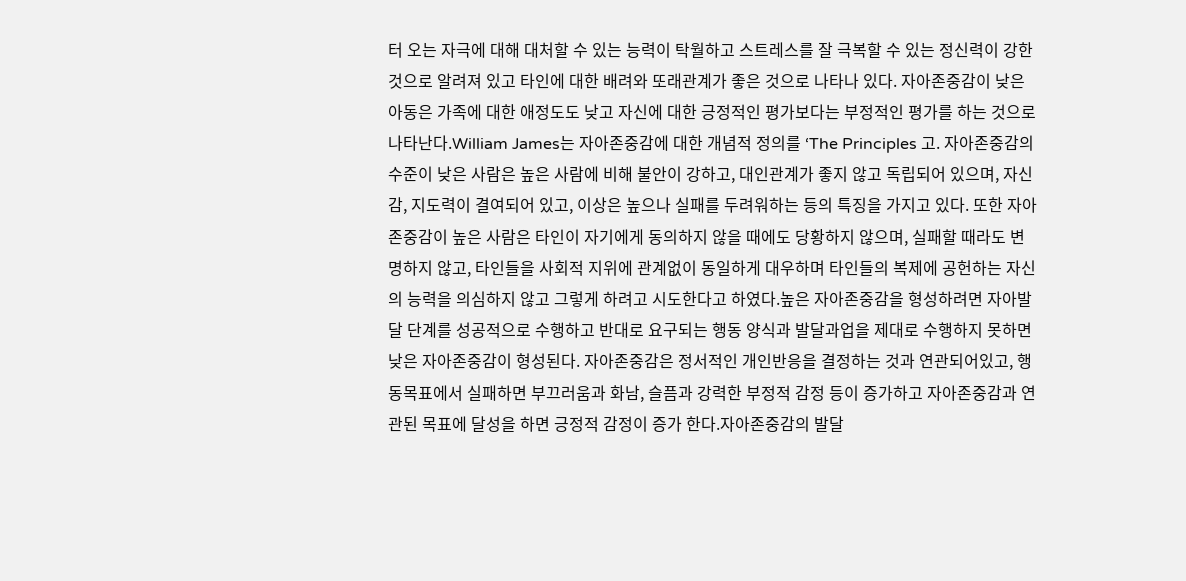터 오는 자극에 대해 대처할 수 있는 능력이 탁월하고 스트레스를 잘 극복할 수 있는 정신력이 강한 것으로 알려져 있고 타인에 대한 배려와 또래관계가 좋은 것으로 나타나 있다. 자아존중감이 낮은 아동은 가족에 대한 애정도도 낮고 자신에 대한 긍정적인 평가보다는 부정적인 평가를 하는 것으로 나타난다.William James는 자아존중감에 대한 개념적 정의를 ‘The Principles 고. 자아존중감의 수준이 낮은 사람은 높은 사람에 비해 불안이 강하고, 대인관계가 좋지 않고 독립되어 있으며, 자신감, 지도력이 결여되어 있고, 이상은 높으나 실패를 두려워하는 등의 특징을 가지고 있다. 또한 자아존중감이 높은 사람은 타인이 자기에게 동의하지 않을 때에도 당황하지 않으며, 실패할 때라도 변명하지 않고, 타인들을 사회적 지위에 관계없이 동일하게 대우하며 타인들의 복제에 공헌하는 자신의 능력을 의심하지 않고 그렇게 하려고 시도한다고 하였다.높은 자아존중감을 형성하려면 자아발달 단계를 성공적으로 수행하고 반대로 요구되는 행동 양식과 발달과업을 제대로 수행하지 못하면 낮은 자아존중감이 형성된다. 자아존중감은 정서적인 개인반응을 결정하는 것과 연관되어있고, 행동목표에서 실패하면 부끄러움과 화남, 슬픔과 강력한 부정적 감정 등이 증가하고 자아존중감과 연관된 목표에 달성을 하면 긍정적 감정이 증가 한다.자아존중감의 발달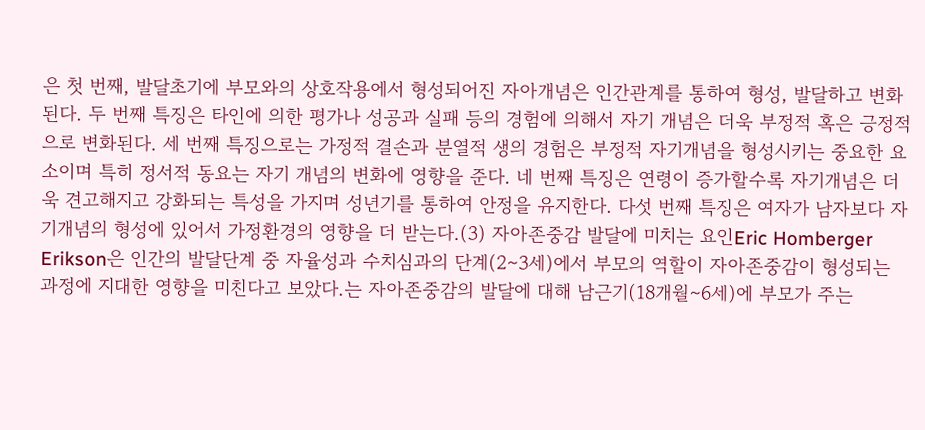은 첫 번째, 발달초기에 부모와의 상호작용에서 형성되어진 자아개념은 인간관계를 통하여 형성, 발달하고 변화된다. 두 번째 특징은 타인에 의한 평가나 성공과 실패 등의 경험에 의해서 자기 개념은 더욱 부정적 혹은 긍정적으로 변화된다. 세 번째 특징으로는 가정적 결손과 분열적 생의 경험은 부정적 자기개념을 형성시키는 중요한 요소이며 특히 정서적 동요는 자기 개념의 변화에 영향을 준다. 네 번째 특징은 연령이 증가할수록 자기개념은 더욱 견고해지고 강화되는 특성을 가지며 성년기를 통하여 안정을 유지한다. 다섯 번째 특징은 여자가 남자보다 자기개념의 형성에 있어서 가정환경의 영향을 더 받는다.(3) 자아존중감 발달에 미치는 요인Eric Homberger Erikson은 인간의 발달단계 중 자율성과 수치심과의 단계(2∼3세)에서 부모의 역할이 자아존중감이 형성되는 과정에 지대한 영향을 미친다고 보았다.는 자아존중감의 발달에 대해 남근기(18개월∼6세)에 부모가 주는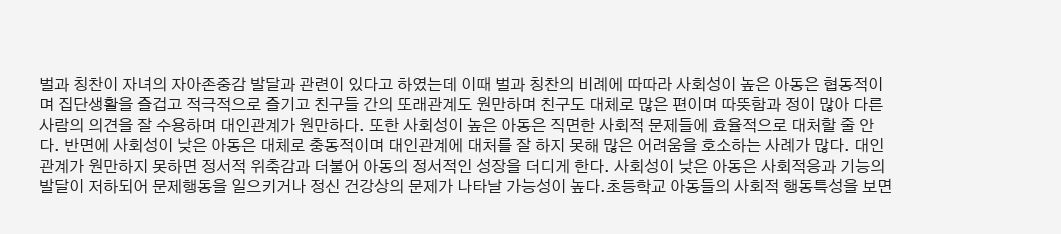벌과 칭찬이 자녀의 자아존중감 발달과 관련이 있다고 하였는데 이때 벌과 칭찬의 비례에 따따라 사회성이 높은 아동은 협동적이며 집단생활을 즐겁고 적극적으로 즐기고 친구들 간의 또래관계도 원만하며 친구도 대체로 많은 편이며 따뜻함과 정이 많아 다른 사람의 의견을 잘 수용하며 대인관계가 원만하다. 또한 사회성이 높은 아동은 직면한 사회적 문제들에 효율적으로 대처할 줄 안다. 반면에 사회성이 낮은 아동은 대체로 충동적이며 대인관계에 대처를 잘 하지 못해 많은 어려움을 호소하는 사례가 많다. 대인관계가 원만하지 못하면 정서적 위축감과 더불어 아동의 정서적인 성장을 더디게 한다. 사회성이 낮은 아동은 사회적응과 기능의 발달이 저하되어 문제행동을 일으키거나 정신 건강상의 문제가 나타날 가능성이 높다.초등학교 아동들의 사회적 행동특성을 보면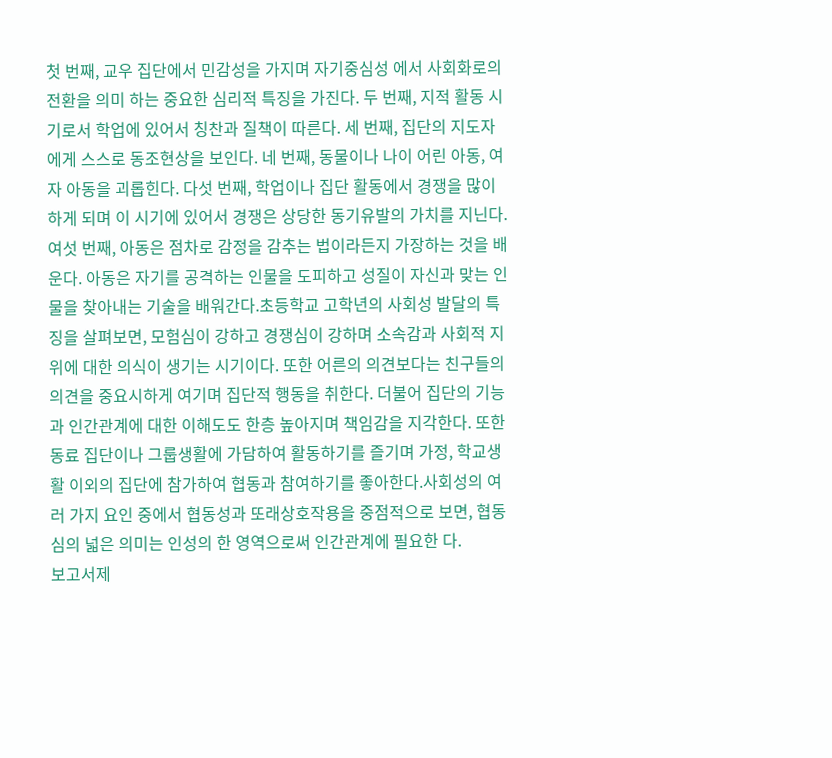첫 번째, 교우 집단에서 민감성을 가지며 자기중심성 에서 사회화로의 전환을 의미 하는 중요한 심리적 특징을 가진다. 두 번째, 지적 활동 시기로서 학업에 있어서 칭찬과 질책이 따른다. 세 번째, 집단의 지도자에게 스스로 동조현상을 보인다. 네 번째, 동물이나 나이 어린 아동, 여자 아동을 괴롭힌다. 다섯 번째, 학업이나 집단 활동에서 경쟁을 많이 하게 되며 이 시기에 있어서 경쟁은 상당한 동기유발의 가치를 지닌다. 여섯 번째, 아동은 점차로 감정을 감추는 법이라든지 가장하는 것을 배운다. 아동은 자기를 공격하는 인물을 도피하고 성질이 자신과 맞는 인물을 찾아내는 기술을 배워간다.초등학교 고학년의 사회성 발달의 특징을 살펴보면, 모험심이 강하고 경쟁심이 강하며 소속감과 사회적 지위에 대한 의식이 생기는 시기이다. 또한 어른의 의견보다는 친구들의 의견을 중요시하게 여기며 집단적 행동을 취한다. 더불어 집단의 기능과 인간관계에 대한 이해도도 한층 높아지며 책임감을 지각한다. 또한 동료 집단이나 그룹생활에 가담하여 활동하기를 즐기며 가정, 학교생활 이외의 집단에 참가하여 협동과 참여하기를 좋아한다.사회성의 여러 가지 요인 중에서 협동성과 또래상호작용을 중점적으로 보면, 협동심의 넓은 의미는 인성의 한 영역으로써 인간관계에 필요한 다.
보고서제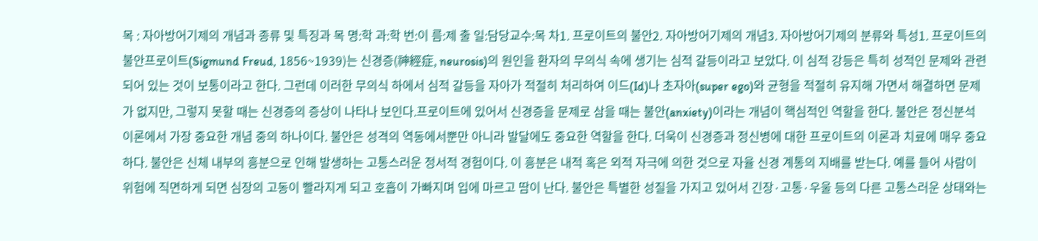목 : 자아방어기제의 개념과 종류 및 특징과 목 명:학 과:학 번:이 름:제 출 일:담당교수:목 차1. 프로이트의 불안2. 자아방어기제의 개념3. 자아방어기제의 분류와 특성1. 프로이트의 불안프로이트(Sigmund Freud, 1856~1939)는 신경증(神經症, neurosis)의 원인을 환자의 무의식 속에 생기는 심적 갈등이라고 보았다. 이 심적 강등은 특히 성적인 문제와 관련되어 있는 것이 보통이라고 한다. 그런데 이러한 무의식 하에서 심적 갈등을 자아가 적절히 처리하여 이드(Id)나 초자아(super ego)와 균형을 적절히 유지해 가면서 해결하면 문제가 없지만, 그렇지 못할 때는 신경증의 증상이 나타나 보인다.프로이트에 있어서 신경증을 문제로 삼을 때는 불안(anxiety)이라는 개념이 핵심적인 역할을 한다. 불안은 정신분석 이론에서 가장 중요한 개념 중의 하나이다. 불안은 성격의 역동에서뿐만 아니라 발달에도 중요한 역할을 한다. 더욱이 신경증과 정신병에 대한 프로이트의 이론과 치료에 매우 중요하다. 불안은 신체 내부의 흥분으로 인해 발생하는 고통스러운 정서적 경험이다. 이 흥분은 내적 혹은 외적 자극에 의한 것으로 자율 신경 계통의 지배를 받는다. 예를 들어 사람이 위험에 직면하게 되면 심장의 고동이 빨라지게 되고 호흡이 가빠지며 입에 마르고 땀이 난다. 불안은 특별한 성질을 가지고 있어서 긴장·고통·우울 등의 다른 고통스러운 상태와는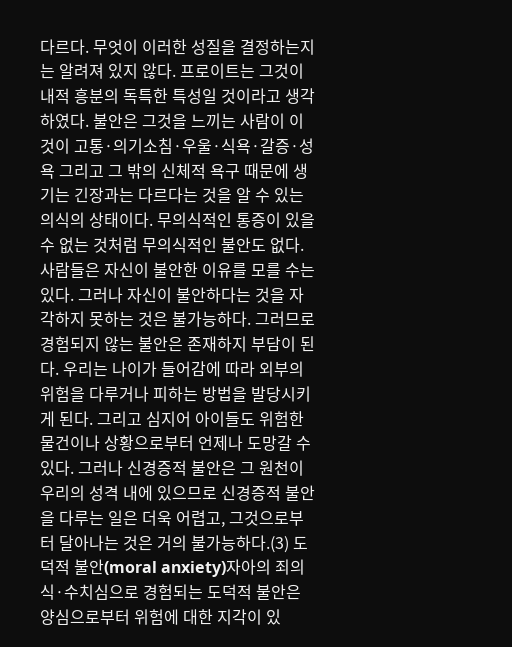다르다. 무엇이 이러한 성질을 결정하는지는 알려져 있지 않다. 프로이트는 그것이 내적 흥분의 독특한 특성일 것이라고 생각하였다. 불안은 그것을 느끼는 사람이 이것이 고통·의기소침·우울·식욕·갈증·성욕 그리고 그 밖의 신체적 욕구 때문에 생기는 긴장과는 다르다는 것을 알 수 있는 의식의 상태이다. 무의식적인 통증이 있을 수 없는 것처럼 무의식적인 불안도 없다. 사람들은 자신이 불안한 이유를 모를 수는 있다. 그러나 자신이 불안하다는 것을 자각하지 못하는 것은 불가능하다. 그러므로 경험되지 않는 불안은 존재하지 부담이 된다. 우리는 나이가 들어감에 따라 외부의 위험을 다루거나 피하는 방법을 발당시키게 된다. 그리고 심지어 아이들도 위험한 물건이나 상황으로부터 언제나 도망갈 수 있다. 그러나 신경증적 불안은 그 원천이 우리의 성격 내에 있으므로 신경증적 불안을 다루는 일은 더욱 어렵고, 그것으로부터 달아나는 것은 거의 불가능하다.(3) 도덕적 불안(moral anxiety)자아의 죄의식·수치심으로 경험되는 도덕적 불안은 양심으로부터 위험에 대한 지각이 있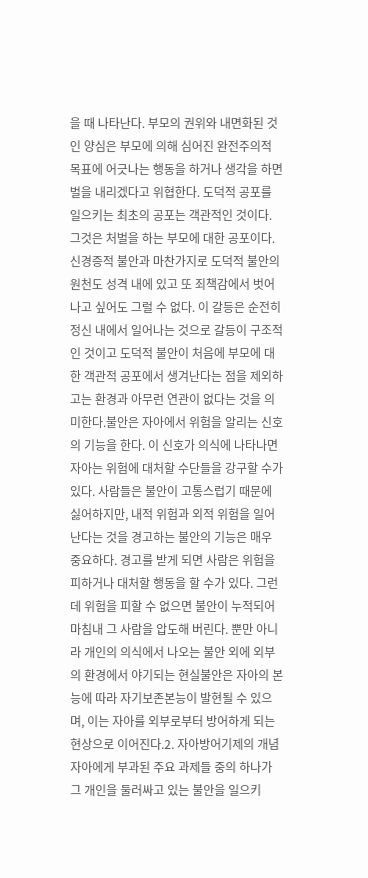을 때 나타난다. 부모의 권위와 내면화된 것인 양심은 부모에 의해 심어진 완전주의적 목표에 어긋나는 행동을 하거나 생각을 하면 벌을 내리겠다고 위협한다. 도덕적 공포를 일으키는 최초의 공포는 객관적인 것이다. 그것은 처벌을 하는 부모에 대한 공포이다.신경증적 불안과 마찬가지로 도덕적 불안의 원천도 성격 내에 있고 또 죄책감에서 벗어나고 싶어도 그럴 수 없다. 이 갈등은 순전히 정신 내에서 일어나는 것으로 갈등이 구조적인 것이고 도덕적 불안이 처음에 부모에 대한 객관적 공포에서 생겨난다는 점을 제외하고는 환경과 아무런 연관이 없다는 것을 의미한다.불안은 자아에서 위험을 알리는 신호의 기능을 한다. 이 신호가 의식에 나타나면 자아는 위험에 대처할 수단들을 강구할 수가 있다. 사람들은 불안이 고통스럽기 때문에 싫어하지만, 내적 위험과 외적 위험을 일어난다는 것을 경고하는 불안의 기능은 매우 중요하다. 경고를 받게 되면 사람은 위험을 피하거나 대처할 행동을 할 수가 있다. 그런데 위험을 피할 수 없으면 불안이 누적되어 마침내 그 사람을 압도해 버린다. 뿐만 아니라 개인의 의식에서 나오는 불안 외에 외부의 환경에서 야기되는 현실불안은 자아의 본능에 따라 자기보존본능이 발현될 수 있으며, 이는 자아를 외부로부터 방어하게 되는 현상으로 이어진다.2. 자아방어기제의 개념자아에게 부과된 주요 과제들 중의 하나가 그 개인을 둘러싸고 있는 불안을 일으키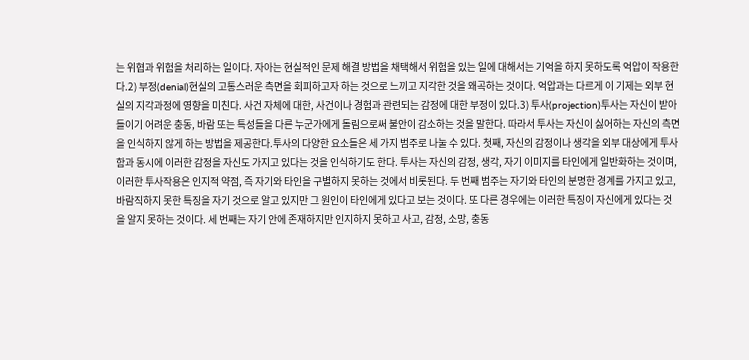는 위협과 위험을 처리하는 일이다. 자아는 현실적인 문제 해결 방법을 채택해서 위험을 있는 일에 대해서는 기억을 하지 못하도록 억압이 작용한다.2) 부정(denial)현실의 고통스러운 측면을 회피하고자 하는 것으로 느끼고 지각한 것을 왜곡하는 것이다. 억압과는 다르게 이 기제는 외부 현실의 지각과정에 영향을 미친다. 사건 자체에 대한, 사건이나 경험과 관련되는 감정에 대한 부정이 있다.3) 투사(projection)투사는 자신이 받아들이기 어려운 충동, 바람 또는 특성들을 다른 누군가에게 돌림으로써 불안이 감소하는 것을 말한다. 따라서 투사는 자신이 싫어하는 자신의 측면을 인식하지 않게 하는 방법을 제공한다.투사의 다양한 요소들은 세 가지 범주로 나눌 수 있다. 첫째, 자신의 감정이나 생각을 외부 대상에게 투사함과 동시에 이러한 감정을 자신도 가지고 있다는 것을 인식하기도 한다. 투사는 자신의 감정, 생각, 자기 이미지를 타인에게 일반화하는 것이며, 이러한 투사작용은 인지적 약점, 즉 자기와 타인을 구별하지 못하는 것에서 비롯된다. 두 번째 범주는 자기와 타인의 분명한 경계를 가지고 있고, 바람직하지 못한 특징을 자기 것으로 알고 있지만 그 원인이 타인에게 있다고 보는 것이다. 또 다른 경우에는 이러한 특징이 자신에게 있다는 것을 알지 못하는 것이다. 세 번째는 자기 안에 존재하지만 인지하지 못하고 사고, 감정, 소망, 충동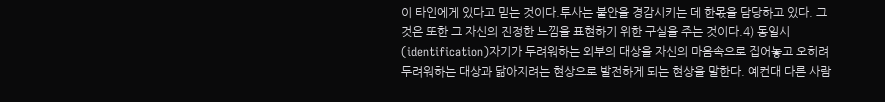이 타인에게 있다고 믿는 것이다.투사는 불안을 경감시키는 데 한몫을 담당하고 있다. 그것은 또한 그 자신의 진정한 느낌을 표현하기 위한 구실을 주는 것이다.4) 동일시(identification)자기가 두려워하는 외부의 대상을 자신의 마음속으로 집어놓고 오히려 두려워하는 대상과 닮아지려는 현상으로 발전하게 되는 현상을 말한다. 예컨대 다른 사람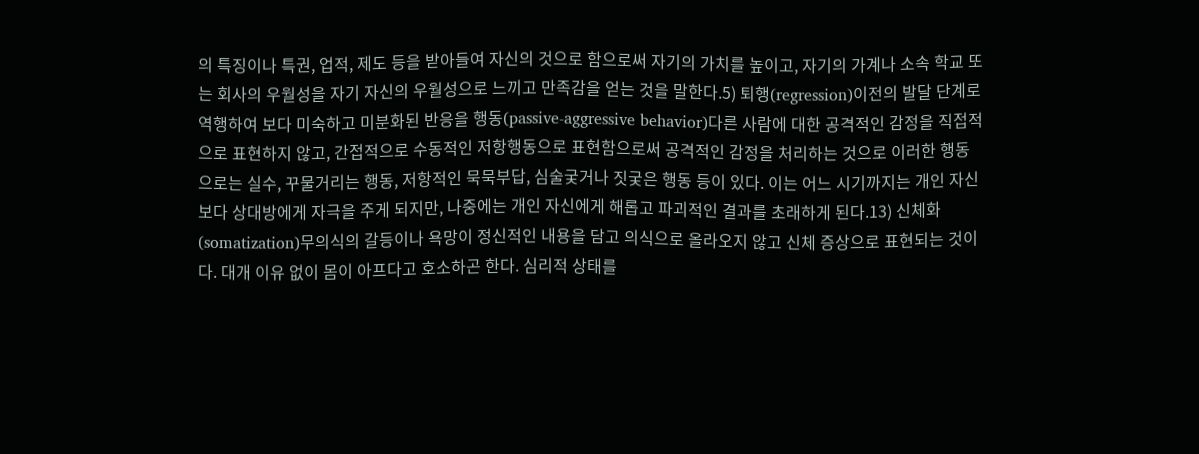의 특징이나 특권, 업적, 제도 등을 받아들여 자신의 것으로 함으로써 자기의 가치를 높이고, 자기의 가계나 소속 학교 또는 회사의 우월성을 자기 자신의 우월성으로 느끼고 만족감을 얻는 것을 말한다.5) 퇴행(regression)이전의 발달 단계로 역행하여 보다 미숙하고 미분화된 반응을 행동(passive-aggressive behavior)다른 사람에 대한 공격적인 감정을 직접적으로 표현하지 않고, 간접적으로 수동적인 저항행동으로 표현함으로써 공격적인 감정을 처리하는 것으로 이러한 행동으로는 실수, 꾸물거리는 행동, 저항적인 묵묵부답, 심술궂거나 짓궂은 행동 등이 있다. 이는 어느 시기까지는 개인 자신보다 상대방에게 자극을 주게 되지만, 나중에는 개인 자신에게 해롭고 파괴적인 결과를 초래하게 된다.13) 신체화(somatization)무의식의 갈등이나 욕망이 정신적인 내용을 담고 의식으로 올라오지 않고 신체 증상으로 표현되는 것이다. 대개 이유 없이 몸이 아프다고 호소하곤 한다. 심리적 상태를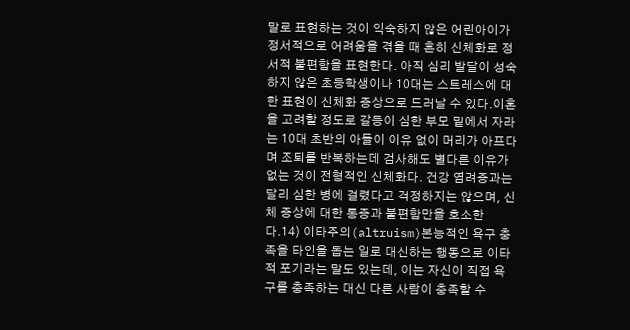말로 표현하는 것이 익숙하지 않은 어린아이가 정서적으로 어려움을 겪을 때 흔히 신체화로 정서적 불편함을 표현한다. 아직 심리 발달이 성숙하지 않은 초등학생이나 10대는 스트레스에 대한 표현이 신체화 증상으로 드러날 수 있다.이혼을 고려할 정도로 갈등이 심한 부모 밑에서 자라는 10대 초반의 아들이 이유 없이 머리가 아프다며 조퇴를 반복하는데 검사해도 별다른 이유가 없는 것이 전형적인 신체화다. 건강 염려증과는 달리 심한 병에 걸렸다고 걱정하지는 않으며, 신체 증상에 대한 통증과 불편함만을 호소한다.14) 이타주의(altruism)본능적인 욕구 충족을 타인을 돕는 일로 대신하는 행동으로 이타적 포기라는 말도 있는데, 이는 자신이 직접 욕구를 충족하는 대신 다른 사람이 충족할 수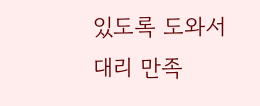있도록 도와서 대리 만족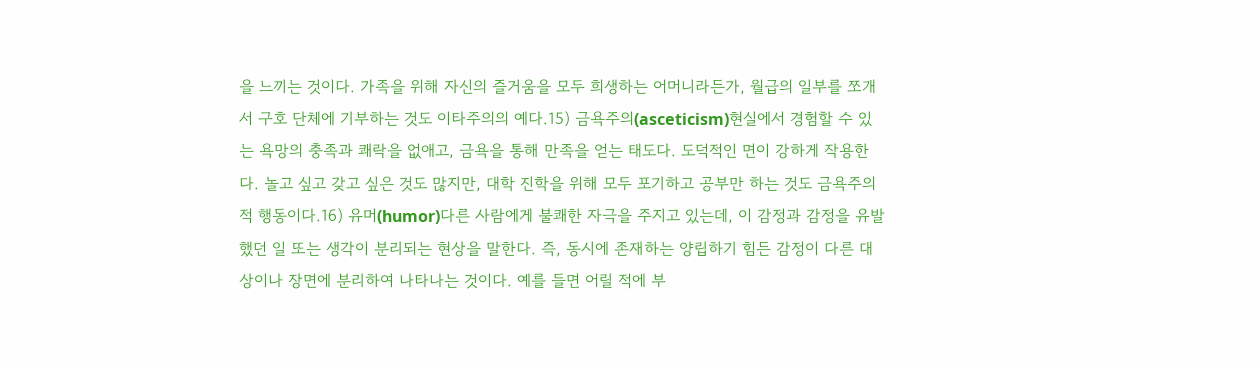을 느끼는 것이다. 가족을 위해 자신의 즐거움을 모두 희생하는 어머니라든가, 월급의 일부를 쪼개서 구호 단체에 기부하는 것도 이타주의의 예다.15) 금욕주의(asceticism)현실에서 경험할 수 있는 욕망의 충족과 쾌락을 없애고, 금욕을 통해 만족을 얻는 태도다. 도덕적인 면이 강하게 작용한다. 놀고 싶고 갖고 싶은 것도 많지만, 대학 진학을 위해 모두 포기하고 공부만 하는 것도 금욕주의적 행동이다.16) 유머(humor)다른 사람에게 불쾌한 자극을 주지고 있는데, 이 감정과 감정을 유발했던 일 또는 생각이 분리되는 현상을 말한다. 즉, 동시에 존재하는 양립하기 힘든 감정이 다른 대상이나 장면에 분리하여 나타나는 것이다. 예를 들면 어릴 적에 부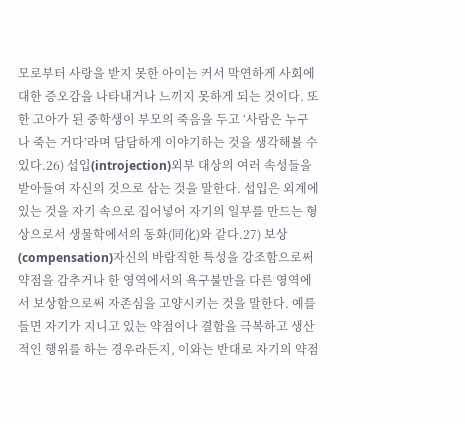모로부터 사랑을 받지 못한 아이는 커서 막연하게 사회에 대한 증오감을 나타내거나 느끼지 못하게 되는 것이다. 또한 고아가 된 중학생이 부모의 죽음을 두고 ‘사람은 누구나 죽는 거다’라며 담담하게 이야기하는 것을 생각해볼 수 있다.26) 섭입(introjection)외부 대상의 여러 속성들을 받아들여 자신의 것으로 삼는 것을 말한다. 섭입은 외계에 있는 것을 자기 속으로 집어넣어 자기의 일부를 만드는 형상으로서 생물학에서의 동화(同化)와 같다.27) 보상(compensation)자신의 바람직한 특성을 강조함으로써 약점을 감추거나 한 영역에서의 욕구불만을 다른 영역에서 보상함으로써 자존심을 고양시키는 것을 말한다. 예를 들면 자기가 지니고 있는 약점이나 결함을 극복하고 생산적인 행위를 하는 경우라든지, 이와는 반대로 자기의 약점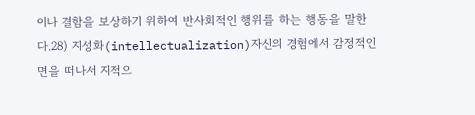이나 결함을 보상하기 위하여 반사회적인 행위를 하는 행동을 말한다.28) 지성화(intellectualization)자신의 경험에서 감정적인 면을 떠나서 지적으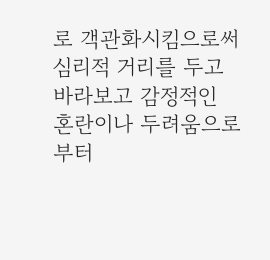로 객관화시킴으로써 심리적 거리를 두고 바라보고 감정적인 혼란이나 두려움으로부터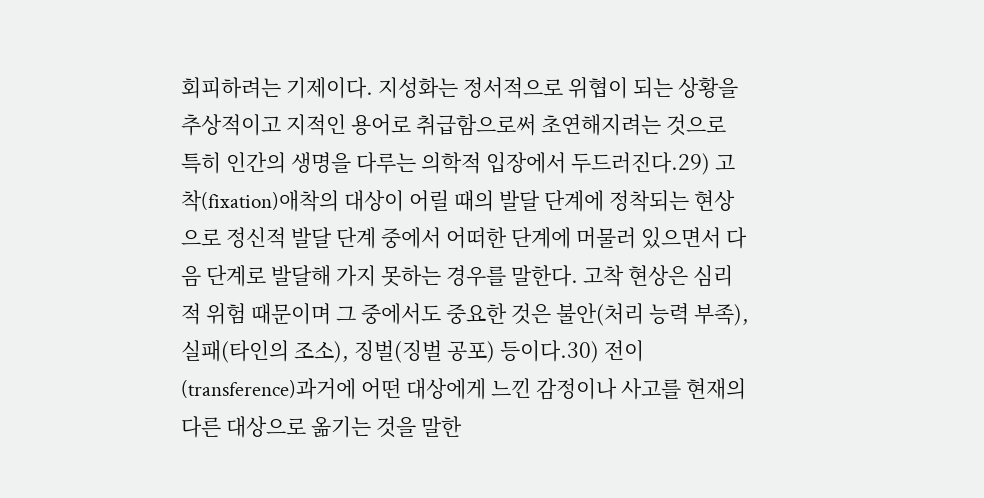회피하려는 기제이다. 지성화는 정서적으로 위협이 되는 상황을 추상적이고 지적인 용어로 취급함으로써 초연해지려는 것으로 특히 인간의 생명을 다루는 의학적 입장에서 두드러진다.29) 고착(fixation)애착의 대상이 어릴 때의 발달 단계에 정착되는 현상으로 정신적 발달 단계 중에서 어떠한 단계에 머물러 있으면서 다음 단계로 발달해 가지 못하는 경우를 말한다. 고착 현상은 심리적 위험 때문이며 그 중에서도 중요한 것은 불안(처리 능력 부족), 실패(타인의 조소), 징벌(징벌 공포) 등이다.30) 전이(transference)과거에 어떤 대상에게 느낀 감정이나 사고를 현재의 다른 대상으로 옮기는 것을 말한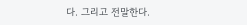다. 그리고 전말한다.